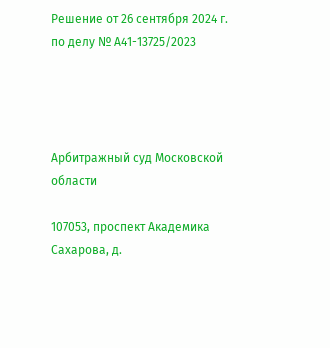Решение от 26 сентября 2024 г. по делу № А41-13725/2023




Арбитражный суд Московской области

107053, проспект Академика Сахарова, д.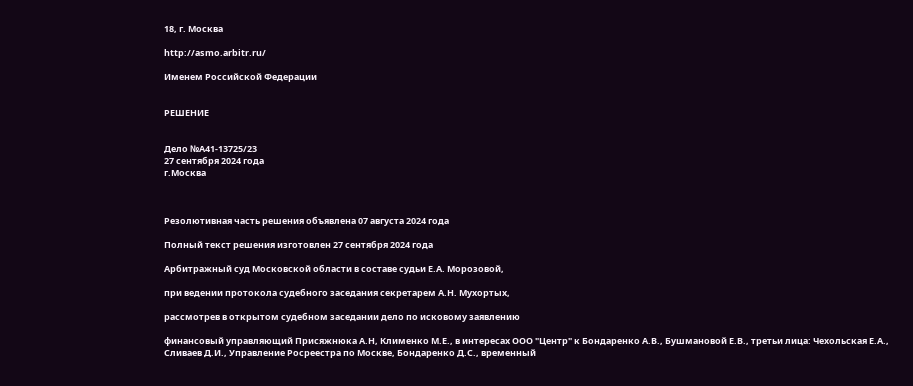18, г. Москва

http://asmo.arbitr.ru/

Именем Российской Федерации


РЕШЕНИЕ


Дело №А41-13725/23
27 сентября 2024 года
г.Москва



Резолютивная часть решения объявлена 07 августа 2024 года

Полный текст решения изготовлен 27 сентября 2024 года

Арбитражный суд Московской области в составе судьи Е.А. Морозовой,

при ведении протокола судебного заседания секретарем А.Н. Мухортых,

рассмотрев в открытом судебном заседании дело по исковому заявлению

финансовый управляющий Присяжнюка А.Н, Клименко М.Е., в интересах ООО "Центр" к Бондаренко А.В., Бушмановой Е.В., третьи лица: Чехольская Е.А., Сливаев Д.И., Управление Росреестра по Москве, Бондаренко Д.С., временный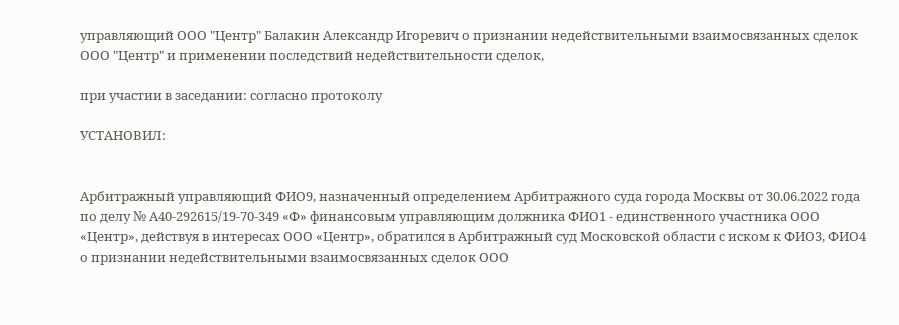управляющий ООО "Центр" Балакин Александр Игоревич о признании недействительными взаимосвязанных сделок ООО "Центр" и применении последствий недействительности сделок,

при участии в заседании: согласно протоколу

УСТАНОВИЛ:


Арбитражный управляющий ФИО9, назначенный определением Арбитражного суда города Москвы от 30.06.2022 года по делу № А40-292615/19-70-349 «Ф» финансовым управляющим должника ФИО1 - единственного участника ООО «Центр», действуя в интересах ООО «Центр», обратился в Арбитражный суд Московской области с иском к ФИО3, ФИО4 о признании недействительными взаимосвязанных сделок ООО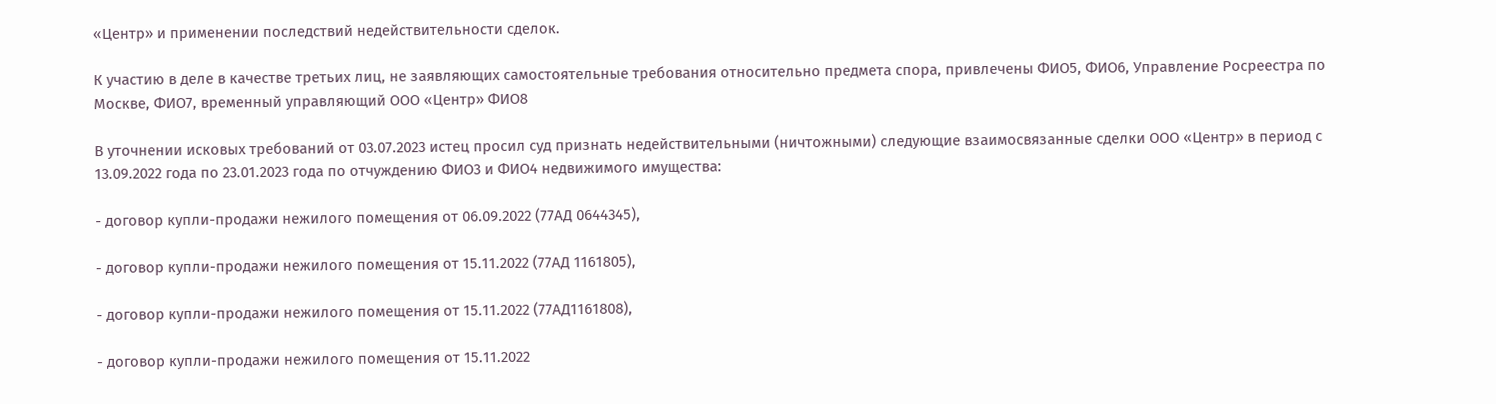«Центр» и применении последствий недействительности сделок.

К участию в деле в качестве третьих лиц, не заявляющих самостоятельные требования относительно предмета спора, привлечены ФИО5, ФИО6, Управление Росреестра по Москве, ФИО7, временный управляющий ООО «Центр» ФИО8

В уточнении исковых требований от 03.07.2023 истец просил суд признать недействительными (ничтожными) следующие взаимосвязанные сделки ООО «Центр» в период с 13.09.2022 года по 23.01.2023 года по отчуждению ФИО3 и ФИО4 недвижимого имущества:

- договор купли-продажи нежилого помещения от 06.09.2022 (77АД 0644345),

- договор купли-продажи нежилого помещения от 15.11.2022 (77АД 1161805),

- договор купли-продажи нежилого помещения от 15.11.2022 (77АД1161808),

- договор купли-продажи нежилого помещения от 15.11.2022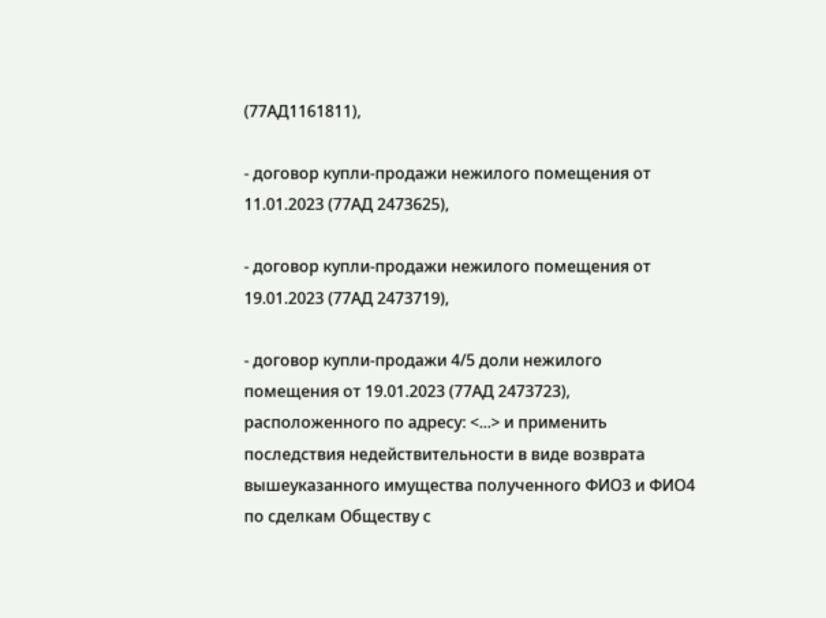(77АД1161811),

- договор купли-продажи нежилого помещения от 11.01.2023 (77АД 2473625),

- договор купли-продажи нежилого помещения от 19.01.2023 (77АД 2473719),

- договор купли-продажи 4/5 доли нежилого помещения от 19.01.2023 (77АД 2473723), расположенного по адресу: <...> и применить последствия недействительности в виде возврата вышеуказанного имущества полученного ФИО3 и ФИО4 по сделкам Обществу с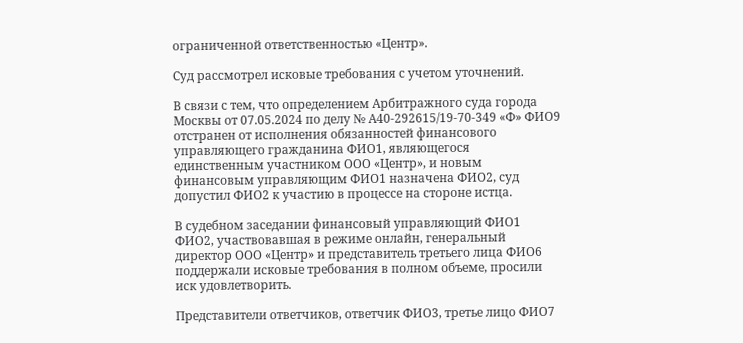ограниченной ответственностью «Центр».

Суд рассмотрел исковые требования с учетом уточнений.

В связи с тем, что определением Арбитражного суда города Москвы от 07.05.2024 по делу № А40-292615/19-70-349 «Ф» ФИО9 отстранен от исполнения обязанностей финансового управляющего гражданина ФИО1, являющегося единственным участником ООО «Центр», и новым финансовым управляющим ФИО1 назначена ФИО2, суд допустил ФИО2 к участию в процессе на стороне истца.

В судебном заседании финансовый управляющий ФИО1 ФИО2, участвовавшая в режиме онлайн, генеральный директор ООО «Центр» и представитель третьего лица ФИО6 поддержали исковые требования в полном объеме, просили иск удовлетворить.

Представители ответчиков, ответчик ФИО3, третье лицо ФИО7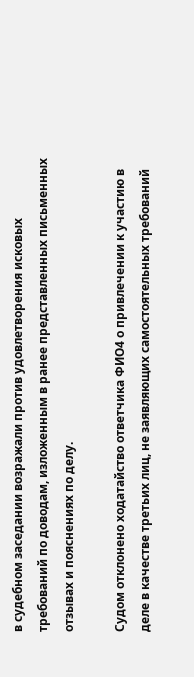в судебном заседании возражали против удовлетворения исковых требований по доводам, изложенным в ранее представленных письменных отзывах и пояснениях по делу.

Судом отклонено ходатайство ответчика ФИО4 о привлечении к участию в деле в качестве третьих лиц, не заявляющих самостоятельных требований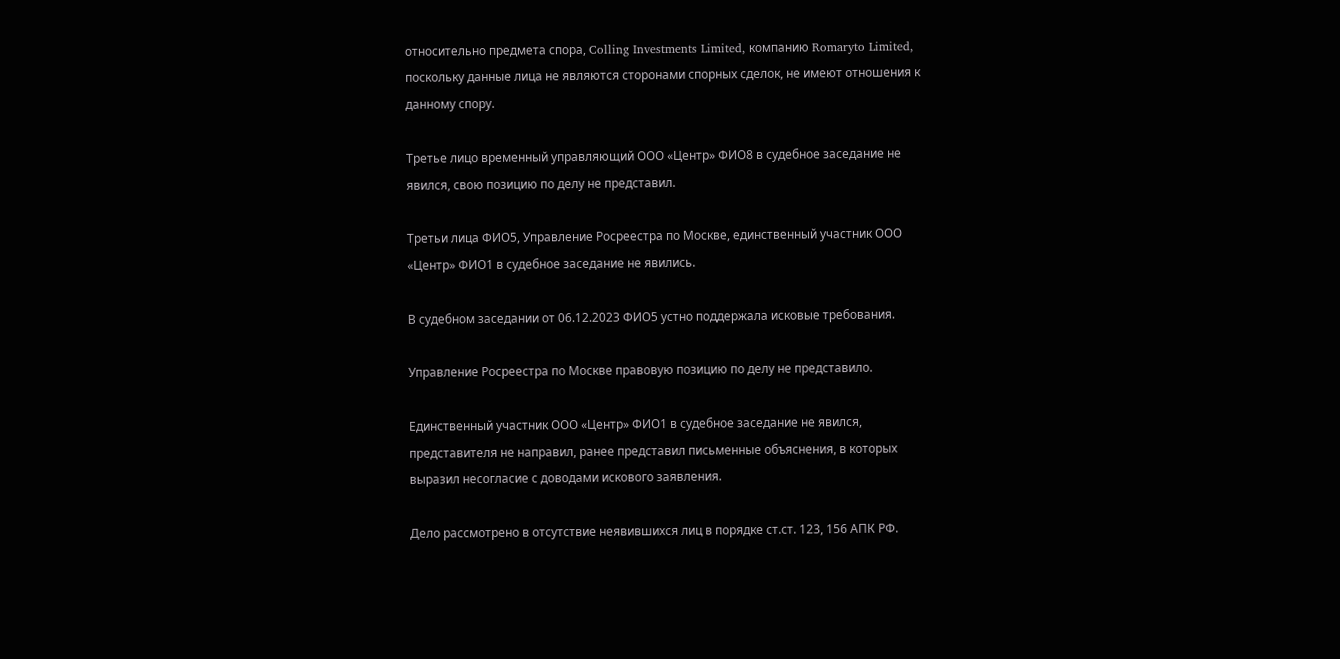относительно предмета спора, Colling Investments Limited, компанию Romaryto Limited, поскольку данные лица не являются сторонами спорных сделок, не имеют отношения к данному спору.

Третье лицо временный управляющий ООО «Центр» ФИО8 в судебное заседание не явился, свою позицию по делу не представил.

Третьи лица ФИО5, Управление Росреестра по Москве, единственный участник ООО «Центр» ФИО1 в судебное заседание не явились.

В судебном заседании от 06.12.2023 ФИО5 устно поддержала исковые требования.

Управление Росреестра по Москве правовую позицию по делу не представило.

Единственный участник ООО «Центр» ФИО1 в судебное заседание не явился, представителя не направил, ранее представил письменные объяснения, в которых выразил несогласие с доводами искового заявления.

Дело рассмотрено в отсутствие неявившихся лиц в порядке ст.ст. 123, 156 АПК РФ.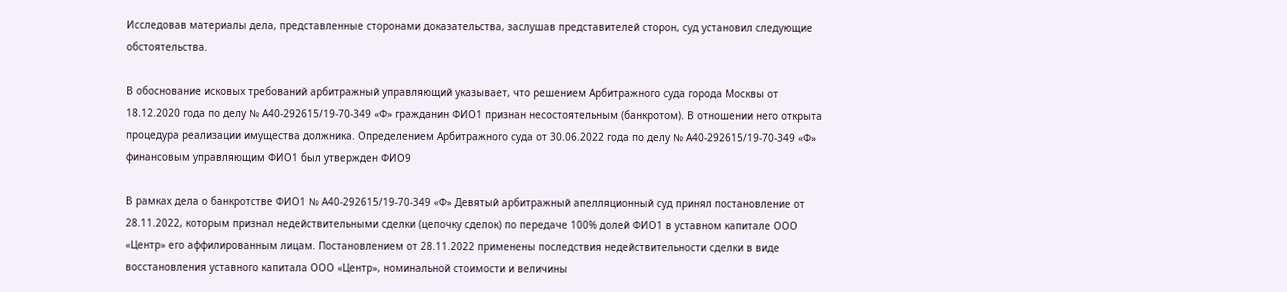Исследовав материалы дела, представленные сторонами доказательства, заслушав представителей сторон, суд установил следующие обстоятельства.

В обоснование исковых требований арбитражный управляющий указывает, что решением Арбитражного суда города Москвы от 18.12.2020 года по делу № А40-292615/19-70-349 «Ф» гражданин ФИО1 признан несостоятельным (банкротом). В отношении него открыта процедура реализации имущества должника. Определением Арбитражного суда от 30.06.2022 года по делу № А40-292615/19-70-349 «Ф» финансовым управляющим ФИО1 был утвержден ФИО9

В рамках дела о банкротстве ФИО1 № А40-292615/19-70-349 «Ф» Девятый арбитражный апелляционный суд принял постановление от 28.11.2022, которым признал недействительными сделки (цепочку сделок) по передаче 100% долей ФИО1 в уставном капитале ООО «Центр» его аффилированным лицам. Постановлением от 28.11.2022 применены последствия недействительности сделки в виде восстановления уставного капитала ООО «Центр», номинальной стоимости и величины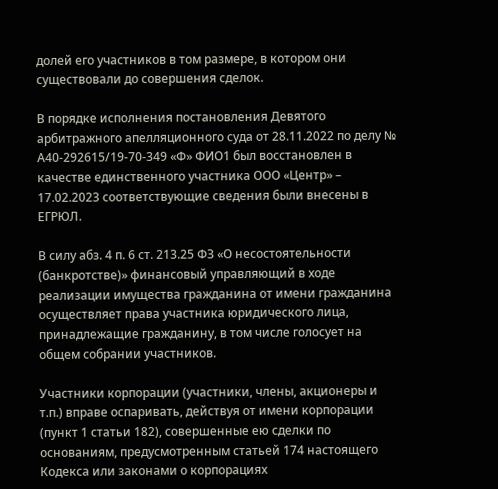долей его участников в том размере, в котором они существовали до совершения сделок.

В порядке исполнения постановления Девятого арбитражного апелляционного суда от 28.11.2022 по делу № А40-292615/19-70-349 «Ф» ФИО1 был восстановлен в качестве единственного участника ООО «Центр» – 17.02.2023 соответствующие сведения были внесены в ЕГРЮЛ.

В силу абз. 4 п. 6 ст. 213.25 ФЗ «О несостоятельности (банкротстве)» финансовый управляющий в ходе реализации имущества гражданина от имени гражданина осуществляет права участника юридического лица, принадлежащие гражданину, в том числе голосует на общем собрании участников.

Участники корпорации (участники, члены, акционеры и т.п.) вправе оспаривать, действуя от имени корпорации (пункт 1 статьи 182), совершенные ею сделки по основаниям, предусмотренным статьей 174 настоящего Кодекса или законами о корпорациях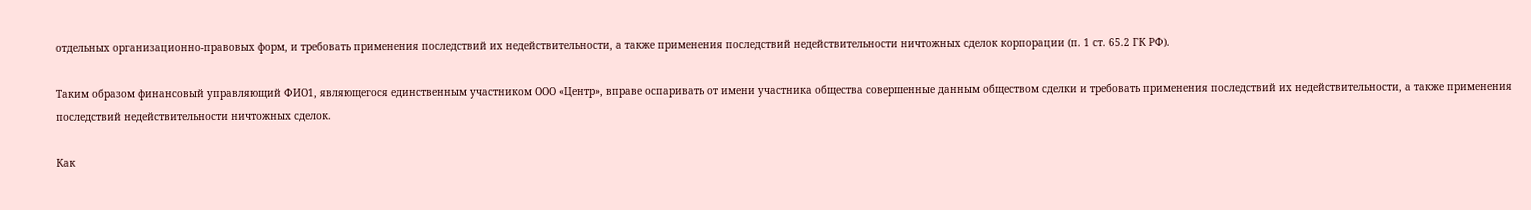отдельных организационно-правовых форм, и требовать применения последствий их недействительности, а также применения последствий недействительности ничтожных сделок корпорации (п. 1 ст. 65.2 ГК РФ).

Таким образом финансовый управляющий ФИО1, являющегося единственным участником ООО «Центр», вправе оспаривать от имени участника общества совершенные данным обществом сделки и требовать применения последствий их недействительности, а также применения последствий недействительности ничтожных сделок.

Как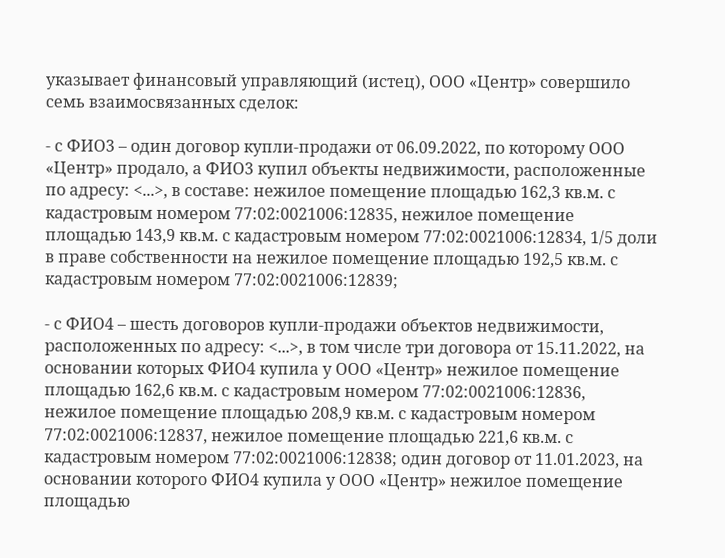указывает финансовый управляющий (истец), ООО «Центр» совершило семь взаимосвязанных сделок:

- с ФИО3 – один договор купли-продажи от 06.09.2022, по которому ООО «Центр» продало, а ФИО3 купил объекты недвижимости, расположенные по адресу: <...>, в составе: нежилое помещение площадью 162,3 кв.м. с кадастровым номером 77:02:0021006:12835, нежилое помещение площадью 143,9 кв.м. с кадастровым номером 77:02:0021006:12834, 1/5 доли в праве собственности на нежилое помещение площадью 192,5 кв.м. с кадастровым номером 77:02:0021006:12839;

- с ФИО4 – шесть договоров купли-продажи объектов недвижимости, расположенных по адресу: <...>, в том числе три договора от 15.11.2022, на основании которых ФИО4 купила у ООО «Центр» нежилое помещение площадью 162,6 кв.м. с кадастровым номером 77:02:0021006:12836, нежилое помещение площадью 208,9 кв.м. с кадастровым номером 77:02:0021006:12837, нежилое помещение площадью 221,6 кв.м. с кадастровым номером 77:02:0021006:12838; один договор от 11.01.2023, на основании которого ФИО4 купила у ООО «Центр» нежилое помещение площадью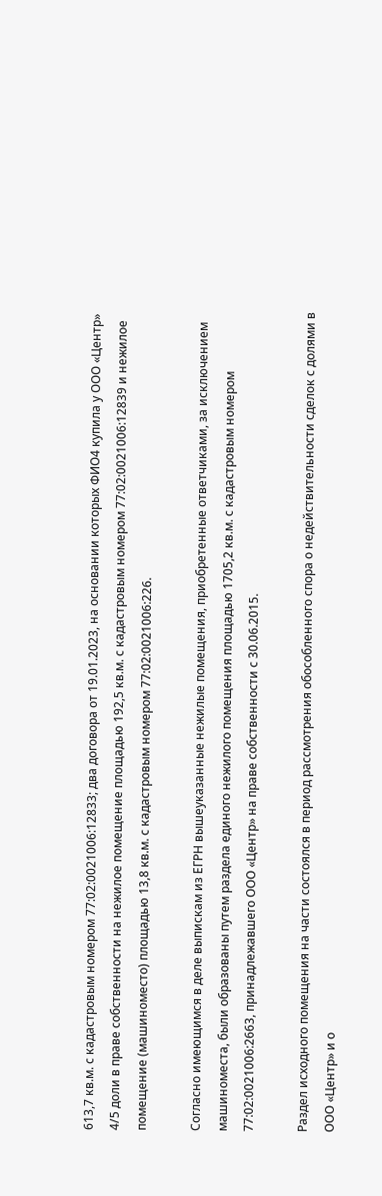613,7 кв.м. с кадастровым номером 77:02:0021006:12833; два договора от 19.01.2023, на основании которых ФИО4 купила у ООО «Центр» 4/5 доли в праве собственности на нежилое помещение площадью 192,5 кв.м. с кадастровым номером 77:02:0021006:12839 и нежилое помещение (машиноместо) площадью 13,8 кв.м. с кадастровым номером 77:02:0021006:226.

Согласно имеющимся в деле выпискам из ЕГРН вышеуказанные нежилые помещения, приобретенные ответчиками, за исключением машиноместа, были образованы путем раздела единого нежилого помещения площадью 1705,2 кв.м. с кадастровым номером 77:02:0021006:2663, принадлежавшего ООО «Центр» на праве собственности с 30.06.2015.

Раздел исходного помещения на части состоялся в период рассмотрения обособленного спора о недействительности сделок с долями в ООО «Центр» и о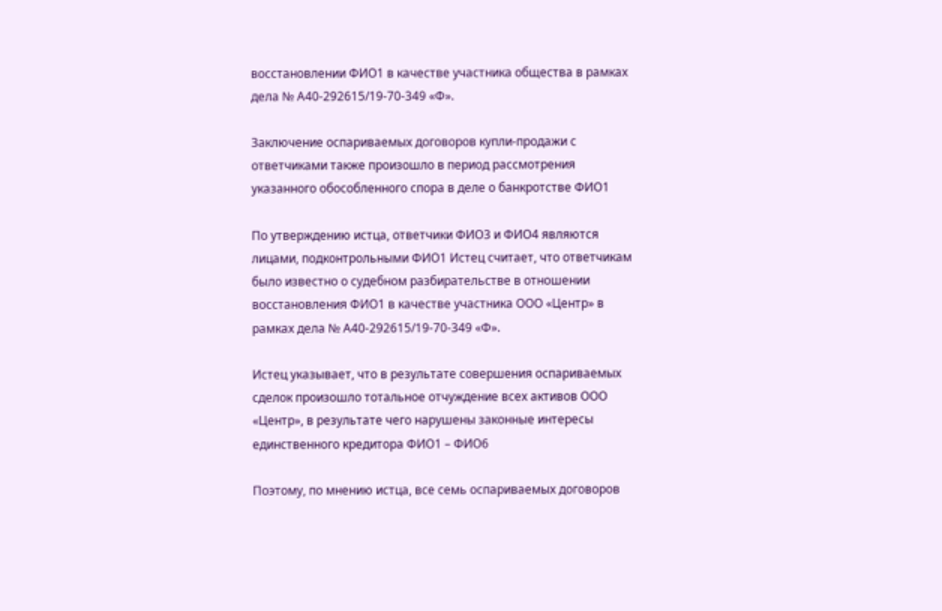восстановлении ФИО1 в качестве участника общества в рамках дела № А40-292615/19-70-349 «Ф».

Заключение оспариваемых договоров купли-продажи с ответчиками также произошло в период рассмотрения указанного обособленного спора в деле о банкротстве ФИО1

По утверждению истца, ответчики ФИО3 и ФИО4 являются лицами, подконтрольными ФИО1 Истец считает, что ответчикам было известно о судебном разбирательстве в отношении восстановления ФИО1 в качестве участника ООО «Центр» в рамках дела № А40-292615/19-70-349 «Ф».

Истец указывает, что в результате совершения оспариваемых сделок произошло тотальное отчуждение всех активов ООО «Центр», в результате чего нарушены законные интересы единственного кредитора ФИО1 – ФИО6

Поэтому, по мнению истца, все семь оспариваемых договоров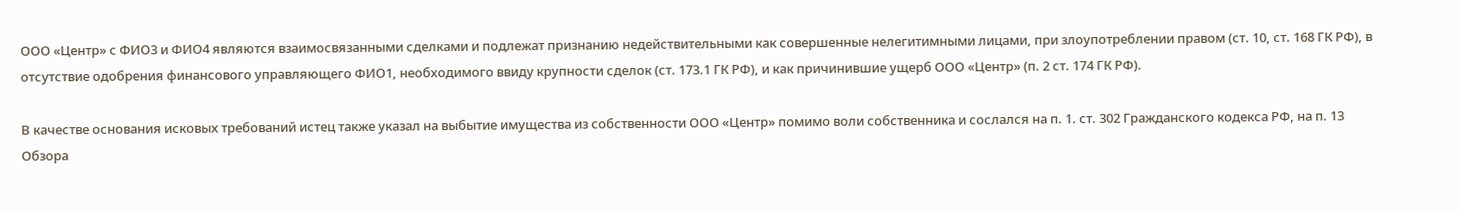ООО «Центр» с ФИО3 и ФИО4 являются взаимосвязанными сделками и подлежат признанию недействительными как совершенные нелегитимными лицами, при злоупотреблении правом (ст. 10, ст. 168 ГК РФ), в отсутствие одобрения финансового управляющего ФИО1, необходимого ввиду крупности сделок (ст. 173.1 ГК РФ), и как причинившие ущерб ООО «Центр» (п. 2 ст. 174 ГК РФ).

В качестве основания исковых требований истец также указал на выбытие имущества из собственности ООО «Центр» помимо воли собственника и сослался на п. 1. ст. 302 Гражданского кодекса РФ, на п. 13 Обзора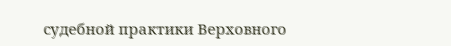судебной практики Верховного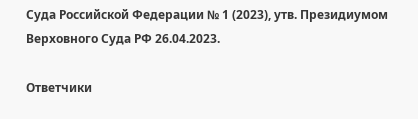Суда Российской Федерации № 1 (2023), утв. Президиумом Верховного Суда РФ 26.04.2023.

Ответчики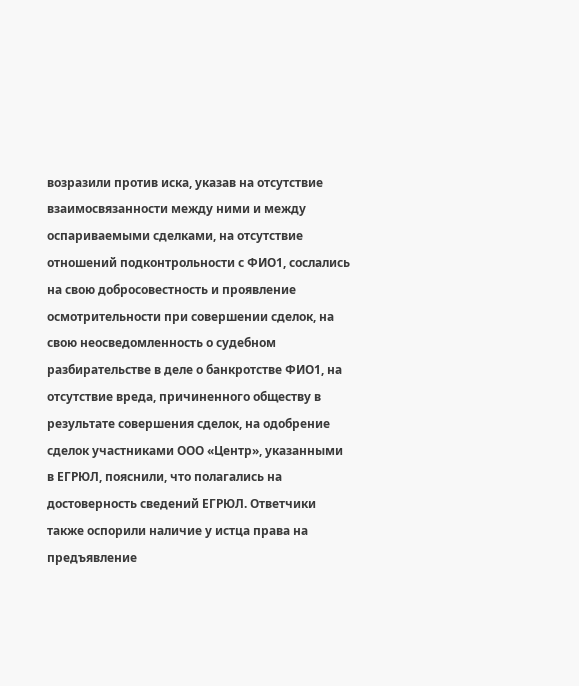возразили против иска, указав на отсутствие взаимосвязанности между ними и между оспариваемыми сделками, на отсутствие отношений подконтрольности с ФИО1, сослались на свою добросовестность и проявление осмотрительности при совершении сделок, на свою неосведомленность о судебном разбирательстве в деле о банкротстве ФИО1, на отсутствие вреда, причиненного обществу в результате совершения сделок, на одобрение сделок участниками ООО «Центр», указанными в ЕГРЮЛ, пояснили, что полагались на достоверность сведений ЕГРЮЛ. Ответчики также оспорили наличие у истца права на предъявление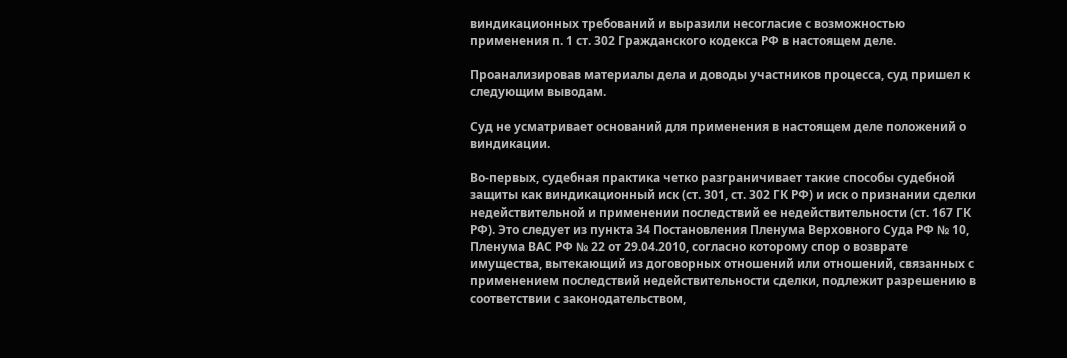виндикационных требований и выразили несогласие с возможностью применения п. 1 ст. 302 Гражданского кодекса РФ в настоящем деле.

Проанализировав материалы дела и доводы участников процесса, суд пришел к следующим выводам.

Суд не усматривает оснований для применения в настоящем деле положений о виндикации.

Во-первых, судебная практика четко разграничивает такие способы судебной защиты как виндикационный иск (ст. 301, ст. 302 ГК РФ) и иск о признании сделки недействительной и применении последствий ее недействительности (ст. 167 ГК РФ). Это следует из пункта 34 Постановления Пленума Верховного Суда РФ № 10, Пленума ВАС РФ № 22 от 29.04.2010, согласно которому спор о возврате имущества, вытекающий из договорных отношений или отношений, связанных с применением последствий недействительности сделки, подлежит разрешению в соответствии с законодательством,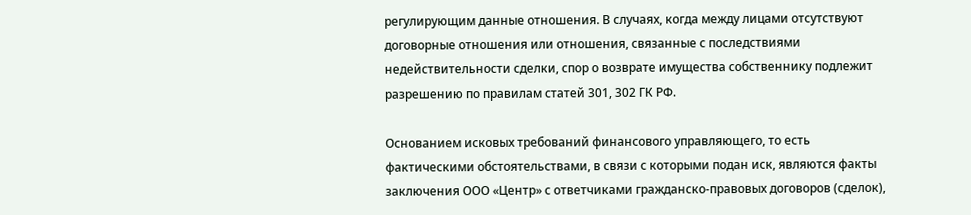регулирующим данные отношения. В случаях, когда между лицами отсутствуют договорные отношения или отношения, связанные с последствиями недействительности сделки, спор о возврате имущества собственнику подлежит разрешению по правилам статей 301, 302 ГК РФ.

Основанием исковых требований финансового управляющего, то есть фактическими обстоятельствами, в связи с которыми подан иск, являются факты заключения ООО «Центр» с ответчиками гражданско-правовых договоров (сделок),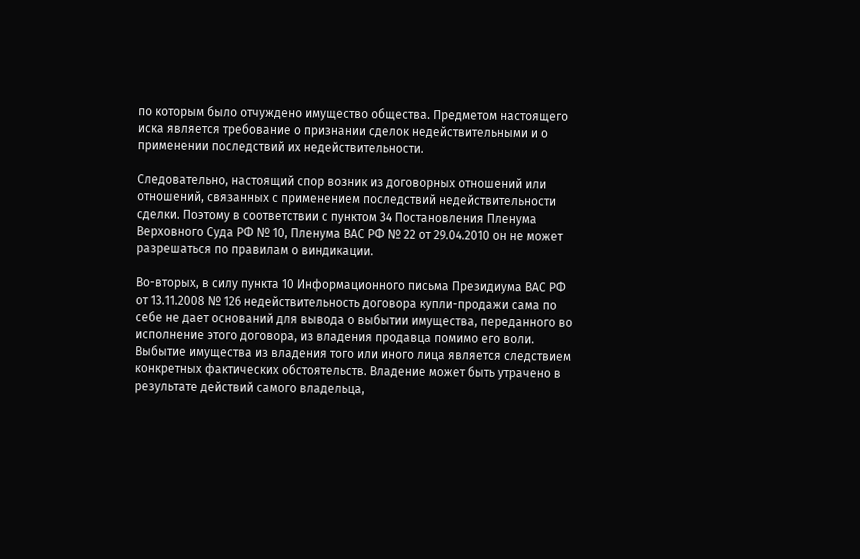по которым было отчуждено имущество общества. Предметом настоящего иска является требование о признании сделок недействительными и о применении последствий их недействительности.

Следовательно, настоящий спор возник из договорных отношений или отношений, связанных с применением последствий недействительности сделки. Поэтому в соответствии с пунктом 34 Постановления Пленума Верховного Суда РФ № 10, Пленума ВАС РФ № 22 от 29.04.2010 он не может разрешаться по правилам о виндикации.

Во-вторых, в силу пункта 10 Информационного письма Президиума ВАС РФ от 13.11.2008 № 126 недействительность договора купли-продажи сама по себе не дает оснований для вывода о выбытии имущества, переданного во исполнение этого договора, из владения продавца помимо его воли. Выбытие имущества из владения того или иного лица является следствием конкретных фактических обстоятельств. Владение может быть утрачено в результате действий самого владельца,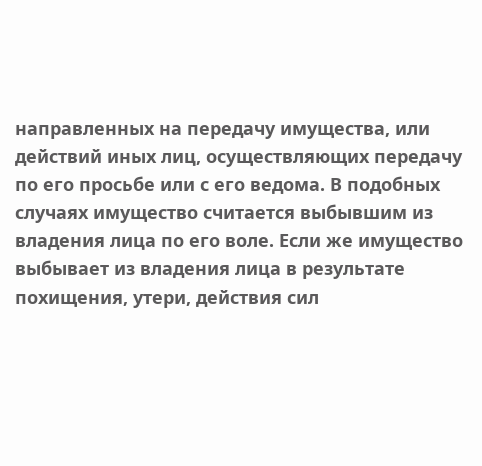направленных на передачу имущества, или действий иных лиц, осуществляющих передачу по его просьбе или с его ведома. В подобных случаях имущество считается выбывшим из владения лица по его воле. Если же имущество выбывает из владения лица в результате похищения, утери, действия сил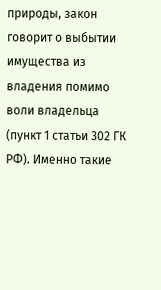природы, закон говорит о выбытии имущества из владения помимо воли владельца (пункт 1 статьи 302 ГК РФ). Именно такие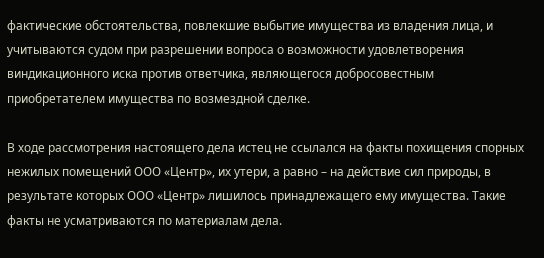фактические обстоятельства, повлекшие выбытие имущества из владения лица, и учитываются судом при разрешении вопроса о возможности удовлетворения виндикационного иска против ответчика, являющегося добросовестным приобретателем имущества по возмездной сделке.

В ходе рассмотрения настоящего дела истец не ссылался на факты похищения спорных нежилых помещений ООО «Центр», их утери, а равно – на действие сил природы, в результате которых ООО «Центр» лишилось принадлежащего ему имущества. Такие факты не усматриваются по материалам дела.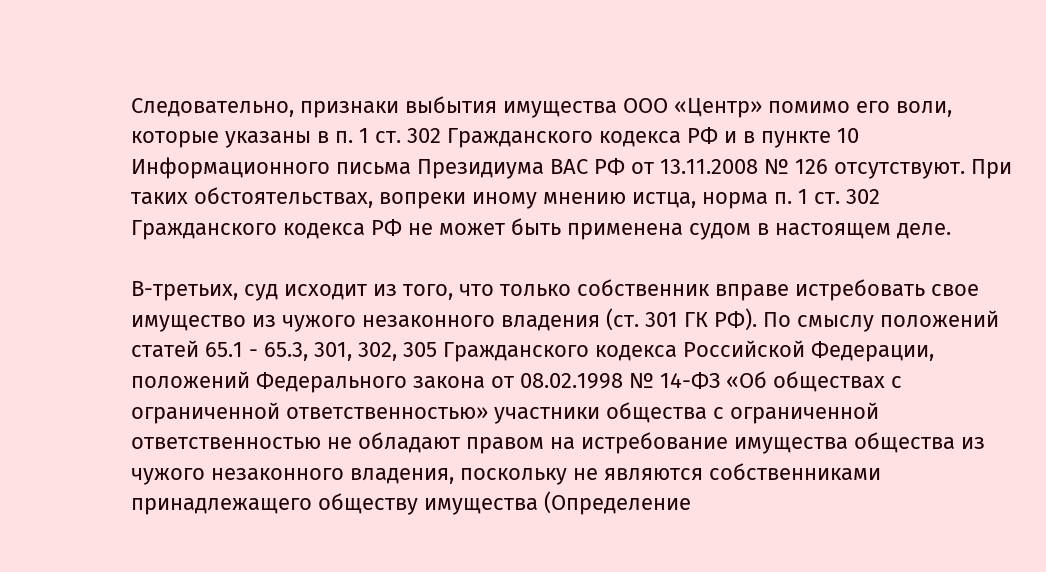Следовательно, признаки выбытия имущества ООО «Центр» помимо его воли, которые указаны в п. 1 ст. 302 Гражданского кодекса РФ и в пункте 10 Информационного письма Президиума ВАС РФ от 13.11.2008 № 126 отсутствуют. При таких обстоятельствах, вопреки иному мнению истца, норма п. 1 ст. 302 Гражданского кодекса РФ не может быть применена судом в настоящем деле.

В-третьих, суд исходит из того, что только собственник вправе истребовать свое имущество из чужого незаконного владения (ст. 301 ГК РФ). По смыслу положений статей 65.1 - 65.3, 301, 302, 305 Гражданского кодекса Российской Федерации, положений Федерального закона от 08.02.1998 № 14-ФЗ «Об обществах с ограниченной ответственностью» участники общества с ограниченной ответственностью не обладают правом на истребование имущества общества из чужого незаконного владения, поскольку не являются собственниками принадлежащего обществу имущества (Определение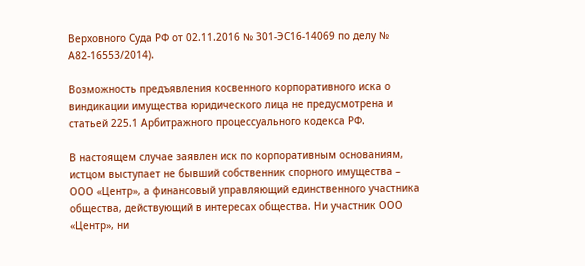Верховного Суда РФ от 02.11.2016 № 301-ЭС16-14069 по делу № А82-16553/2014).

Возможность предъявления косвенного корпоративного иска о виндикации имущества юридического лица не предусмотрена и статьей 225.1 Арбитражного процессуального кодекса РФ.

В настоящем случае заявлен иск по корпоративным основаниям, истцом выступает не бывший собственник спорного имущества – ООО «Центр», а финансовый управляющий единственного участника общества, действующий в интересах общества. Ни участник ООО «Центр», ни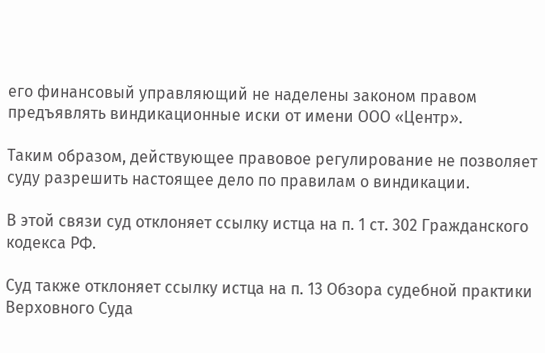его финансовый управляющий не наделены законом правом предъявлять виндикационные иски от имени ООО «Центр».

Таким образом, действующее правовое регулирование не позволяет суду разрешить настоящее дело по правилам о виндикации.

В этой связи суд отклоняет ссылку истца на п. 1 ст. 302 Гражданского кодекса РФ.

Суд также отклоняет ссылку истца на п. 13 Обзора судебной практики Верховного Суда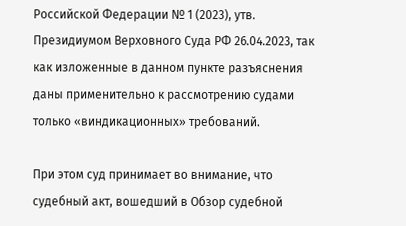Российской Федерации № 1 (2023), утв. Президиумом Верховного Суда РФ 26.04.2023, так как изложенные в данном пункте разъяснения даны применительно к рассмотрению судами только «виндикационных» требований.

При этом суд принимает во внимание, что судебный акт, вошедший в Обзор судебной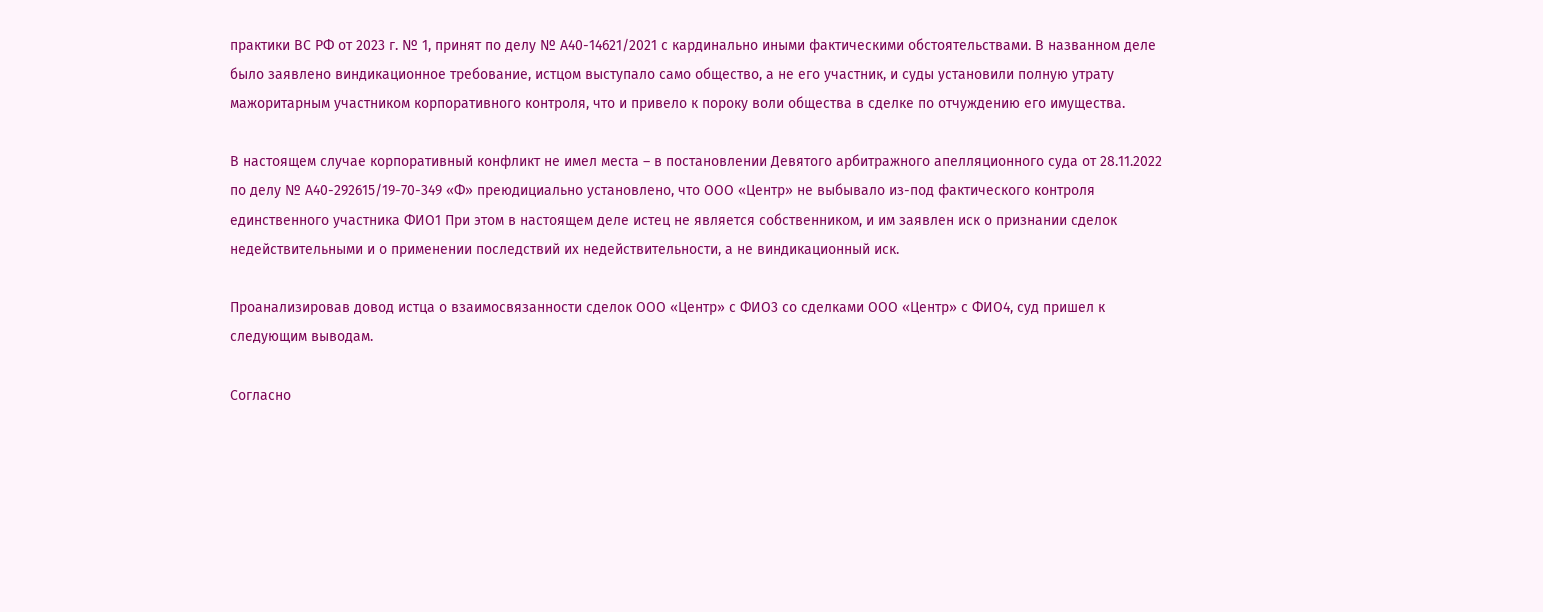практики ВС РФ от 2023 г. № 1, принят по делу № А40-14621/2021 с кардинально иными фактическими обстоятельствами. В названном деле было заявлено виндикационное требование, истцом выступало само общество, а не его участник, и суды установили полную утрату мажоритарным участником корпоративного контроля, что и привело к пороку воли общества в сделке по отчуждению его имущества.

В настоящем случае корпоративный конфликт не имел места – в постановлении Девятого арбитражного апелляционного суда от 28.11.2022 по делу № А40-292615/19-70-349 «Ф» преюдициально установлено, что ООО «Центр» не выбывало из-под фактического контроля единственного участника ФИО1 При этом в настоящем деле истец не является собственником, и им заявлен иск о признании сделок недействительными и о применении последствий их недействительности, а не виндикационный иск.

Проанализировав довод истца о взаимосвязанности сделок ООО «Центр» с ФИО3 со сделками ООО «Центр» с ФИО4, суд пришел к следующим выводам.

Согласно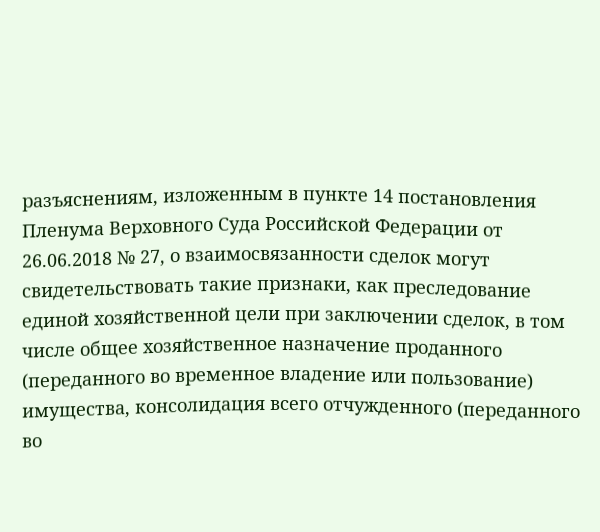разъяснениям, изложенным в пункте 14 постановления Пленума Верховного Суда Российской Федерации от 26.06.2018 № 27, о взаимосвязанности сделок могут свидетельствовать такие признаки, как преследование единой хозяйственной цели при заключении сделок, в том числе общее хозяйственное назначение проданного (переданного во временное владение или пользование) имущества, консолидация всего отчужденного (переданного во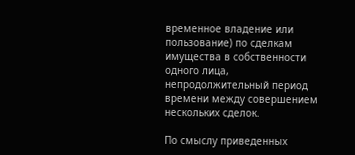временное владение или пользование) по сделкам имущества в собственности одного лица, непродолжительный период времени между совершением нескольких сделок.

По смыслу приведенных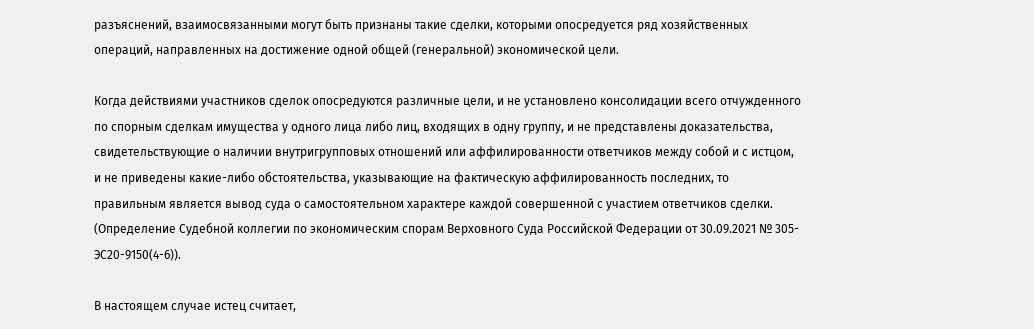разъяснений, взаимосвязанными могут быть признаны такие сделки, которыми опосредуется ряд хозяйственных операций, направленных на достижение одной общей (генеральной) экономической цели.

Когда действиями участников сделок опосредуются различные цели, и не установлено консолидации всего отчужденного по спорным сделкам имущества у одного лица либо лиц, входящих в одну группу, и не представлены доказательства, свидетельствующие о наличии внутригрупповых отношений или аффилированности ответчиков между собой и с истцом, и не приведены какие-либо обстоятельства, указывающие на фактическую аффилированность последних, то правильным является вывод суда о самостоятельном характере каждой совершенной с участием ответчиков сделки. (Определение Судебной коллегии по экономическим спорам Верховного Суда Российской Федерации от 30.09.2021 № 305-ЭС20-9150(4-6)).

В настоящем случае истец считает,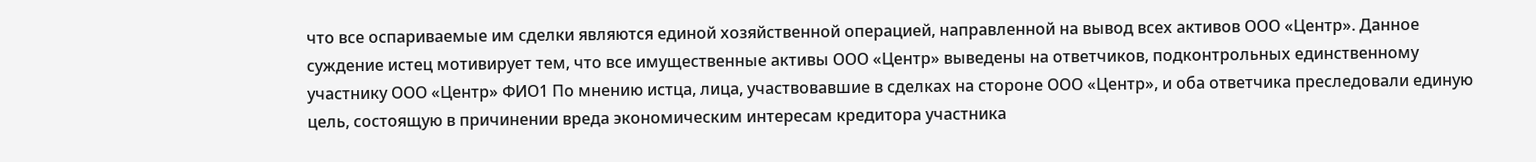что все оспариваемые им сделки являются единой хозяйственной операцией, направленной на вывод всех активов ООО «Центр». Данное суждение истец мотивирует тем, что все имущественные активы ООО «Центр» выведены на ответчиков, подконтрольных единственному участнику ООО «Центр» ФИО1 По мнению истца, лица, участвовавшие в сделках на стороне ООО «Центр», и оба ответчика преследовали единую цель, состоящую в причинении вреда экономическим интересам кредитора участника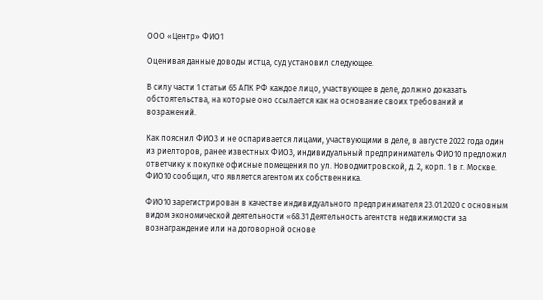ООО «Центр» ФИО1

Оценивая данные доводы истца, суд установил следующее.

В силу части 1 статьи 65 АПК РФ каждое лицо, участвующее в деле, должно доказать обстоятельства, на которые оно ссылается как на основание своих требований и возражений.

Как пояснил ФИО3 и не оспаривается лицами, участвующими в деле, в августе 2022 года один из риелторов, ранее известных ФИО3, индивидуальный предприниматель ФИО10 предложил ответчику к покупке офисные помещения по ул. Новодмитровской, д. 2, корп. 1 в г. Москве. ФИО10 сообщил, что является агентом их собственника.

ФИО10 зарегистрирован в качестве индивидуального предпринимателя 23.01.2020 с основным видом экономической деятельности «68.31 Деятельность агентств недвижимости за вознаграждение или на договорной основе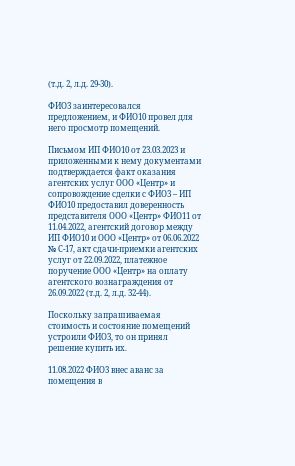(т.д. 2, л.д. 29-30).

ФИО3 заинтересовался предложением, и ФИО10 провел для него просмотр помещений.

Письмом ИП ФИО10 от 23.03.2023 и приложенными к нему документами подтверждается факт оказания агентских услуг ООО «Центр» и сопровождение сделки с ФИО3 – ИП ФИО10 предоставил доверенность представителя ООО «Центр» ФИО11 от 11.04.2022, агентский договор между ИП ФИО10 и ООО «Центр» от 06.06.2022 № С-17, акт сдачи-приемки агентских услуг от 22.09.2022, платежное поручение ООО «Центр» на оплату агентского вознаграждения от 26.09.2022 (т.д. 2, л.д. 32-44).

Поскольку запрашиваемая стоимость и состояние помещений устроили ФИО3, то он принял решение купить их.

11.08.2022 ФИО3 внес аванс за помещения в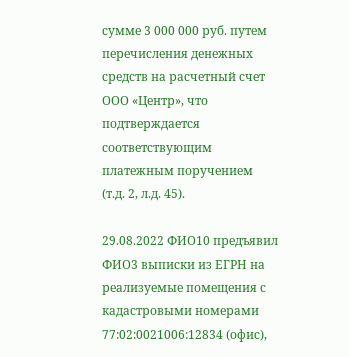сумме 3 000 000 руб. путем перечисления денежных средств на расчетный счет ООО «Центр», что подтверждается соответствующим платежным поручением (т.д. 2, л.д. 45).

29.08.2022 ФИО10 предъявил ФИО3 выписки из ЕГРН на реализуемые помещения с кадастровыми номерами 77:02:0021006:12834 (офис),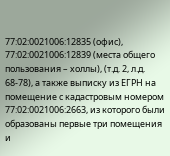77:02:0021006:12835 (офис), 77:02:0021006:12839 (места общего пользования – холлы), (т.д. 2, л.д. 68-78), а также выписку из ЕГРН на помещение с кадастровым номером 77:02:0021006:2663, из которого были образованы первые три помещения и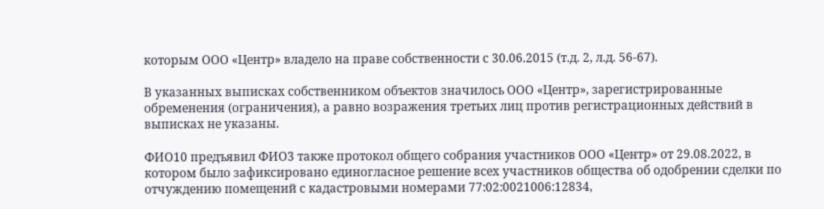которым ООО «Центр» владело на праве собственности с 30.06.2015 (т.д. 2, л.д. 56-67).

В указанных выписках собственником объектов значилось ООО «Центр», зарегистрированные обременения (ограничения), а равно возражения третьих лиц против регистрационных действий в выписках не указаны.

ФИО10 предъявил ФИО3 также протокол общего собрания участников ООО «Центр» от 29.08.2022, в котором было зафиксировано единогласное решение всех участников общества об одобрении сделки по отчуждению помещений с кадастровыми номерами 77:02:0021006:12834,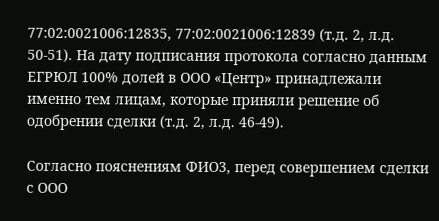77:02:0021006:12835, 77:02:0021006:12839 (т.д. 2, л.д. 50-51). На дату подписания протокола согласно данным ЕГРЮЛ 100% долей в ООО «Центр» принадлежали именно тем лицам, которые приняли решение об одобрении сделки (т.д. 2, л.д. 46-49).

Согласно пояснениям ФИО3, перед совершением сделки с ООО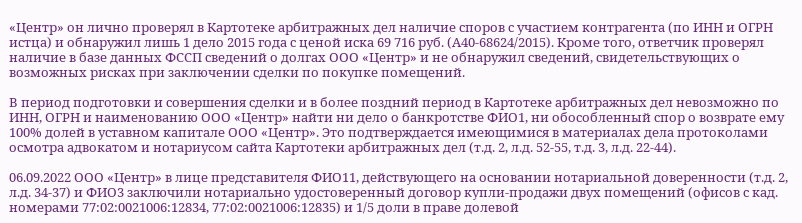«Центр» он лично проверял в Картотеке арбитражных дел наличие споров с участием контрагента (по ИНН и ОГРН истца) и обнаружил лишь 1 дело 2015 года с ценой иска 69 716 руб. (А40-68624/2015). Кроме того, ответчик проверял наличие в базе данных ФССП сведений о долгах ООО «Центр» и не обнаружил сведений, свидетельствующих о возможных рисках при заключении сделки по покупке помещений.

В период подготовки и совершения сделки и в более поздний период в Картотеке арбитражных дел невозможно по ИНН, ОГРН и наименованию ООО «Центр» найти ни дело о банкротстве ФИО1, ни обособленный спор о возврате ему 100% долей в уставном капитале ООО «Центр». Это подтверждается имеющимися в материалах дела протоколами осмотра адвокатом и нотариусом сайта Картотеки арбитражных дел (т.д. 2, л.д. 52-55, т.д. 3, л.д. 22-44).

06.09.2022 ООО «Центр» в лице представителя ФИО11, действующего на основании нотариальной доверенности (т.д. 2, л.д. 34-37) и ФИО3 заключили нотариально удостоверенный договор купли-продажи двух помещений (офисов с кад. номерами 77:02:0021006:12834, 77:02:0021006:12835) и 1/5 доли в праве долевой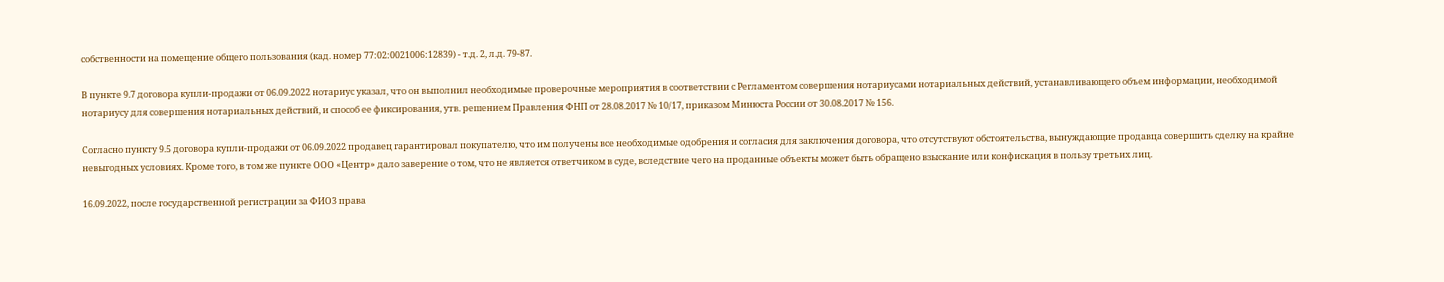собственности на помещение общего пользования (кад. номер 77:02:0021006:12839) - т.д. 2, л.д. 79-87.

В пункте 9.7 договора купли-продажи от 06.09.2022 нотариус указал, что он выполнил необходимые проверочные мероприятия в соответствии с Регламентом совершения нотариусами нотариальных действий, устанавливающего объем информации, необходимой нотариусу для совершения нотариальных действий, и способ ее фиксирования, утв. решением Правления ФНП от 28.08.2017 № 10/17, приказом Минюста России от 30.08.2017 № 156.

Согласно пункту 9.5 договора купли-продажи от 06.09.2022 продавец гарантировал покупателю, что им получены все необходимые одобрения и согласия для заключения договора, что отсутствуют обстоятельства, вынуждающие продавца совершить сделку на крайне невыгодных условиях. Кроме того, в том же пункте ООО «Центр» дало заверение о том, что не является ответчиком в суде, вследствие чего на проданные объекты может быть обращено взыскание или конфискация в пользу третьих лиц.

16.09.2022, после государственной регистрации за ФИО3 права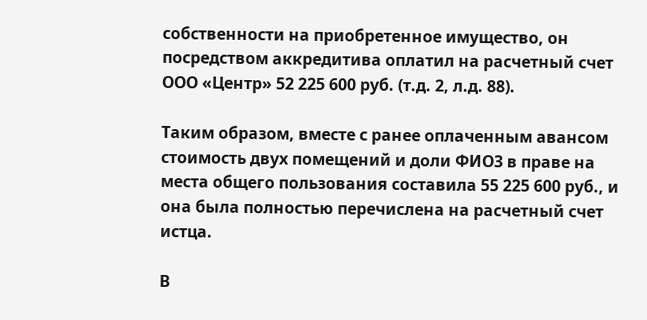собственности на приобретенное имущество, он посредством аккредитива оплатил на расчетный счет ООО «Центр» 52 225 600 руб. (т.д. 2, л.д. 88).

Таким образом, вместе с ранее оплаченным авансом стоимость двух помещений и доли ФИО3 в праве на места общего пользования составила 55 225 600 руб., и она была полностью перечислена на расчетный счет истца.

В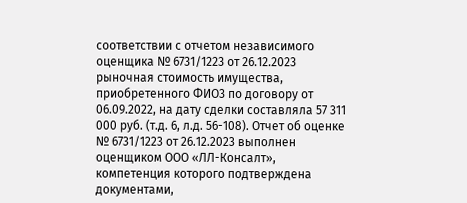соответствии с отчетом независимого оценщика № 6731/1223 от 26.12.2023 рыночная стоимость имущества, приобретенного ФИО3 по договору от 06.09.2022, на дату сделки составляла 57 311 000 руб. (т.д. 6, л.д. 56-108). Отчет об оценке № 6731/1223 от 26.12.2023 выполнен оценщиком ООО «ЛЛ-Консалт», компетенция которого подтверждена документами,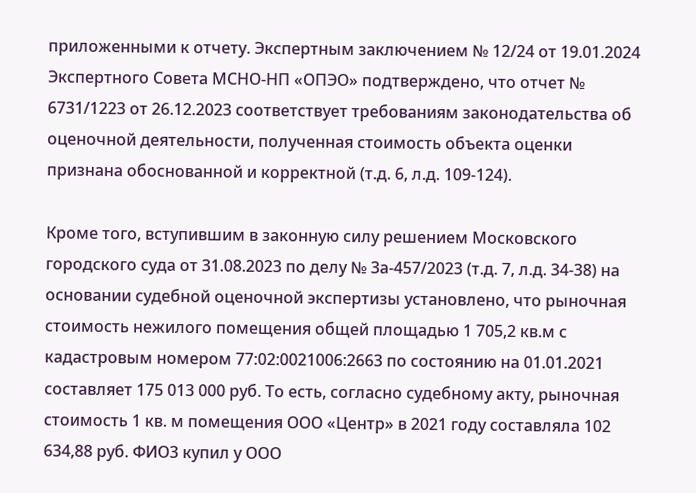приложенными к отчету. Экспертным заключением № 12/24 от 19.01.2024 Экспертного Совета МСНО-НП «ОПЭО» подтверждено, что отчет № 6731/1223 от 26.12.2023 соответствует требованиям законодательства об оценочной деятельности, полученная стоимость объекта оценки признана обоснованной и корректной (т.д. 6, л.д. 109-124).

Кроме того, вступившим в законную силу решением Московского городского суда от 31.08.2023 по делу № 3а-457/2023 (т.д. 7, л.д. 34-38) на основании судебной оценочной экспертизы установлено, что рыночная стоимость нежилого помещения общей площадью 1 705,2 кв.м с кадастровым номером 77:02:0021006:2663 по состоянию на 01.01.2021 составляет 175 013 000 руб. То есть, согласно судебному акту, рыночная стоимость 1 кв. м помещения ООО «Центр» в 2021 году составляла 102 634,88 руб. ФИО3 купил у ООО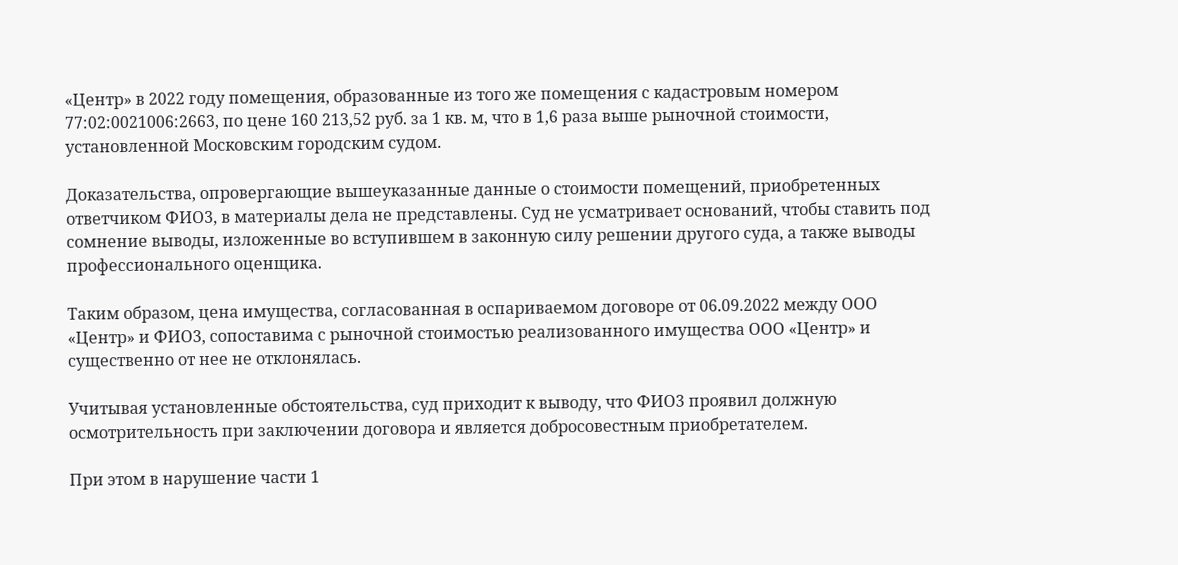«Центр» в 2022 году помещения, образованные из того же помещения с кадастровым номером 77:02:0021006:2663, по цене 160 213,52 руб. за 1 кв. м, что в 1,6 раза выше рыночной стоимости, установленной Московским городским судом.

Доказательства, опровергающие вышеуказанные данные о стоимости помещений, приобретенных ответчиком ФИО3, в материалы дела не представлены. Суд не усматривает оснований, чтобы ставить под сомнение выводы, изложенные во вступившем в законную силу решении другого суда, а также выводы профессионального оценщика.

Таким образом, цена имущества, согласованная в оспариваемом договоре от 06.09.2022 между ООО «Центр» и ФИО3, сопоставима с рыночной стоимостью реализованного имущества ООО «Центр» и существенно от нее не отклонялась.

Учитывая установленные обстоятельства, суд приходит к выводу, что ФИО3 проявил должную осмотрительность при заключении договора и является добросовестным приобретателем.

При этом в нарушение части 1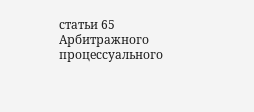статьи 65 Арбитражного процессуального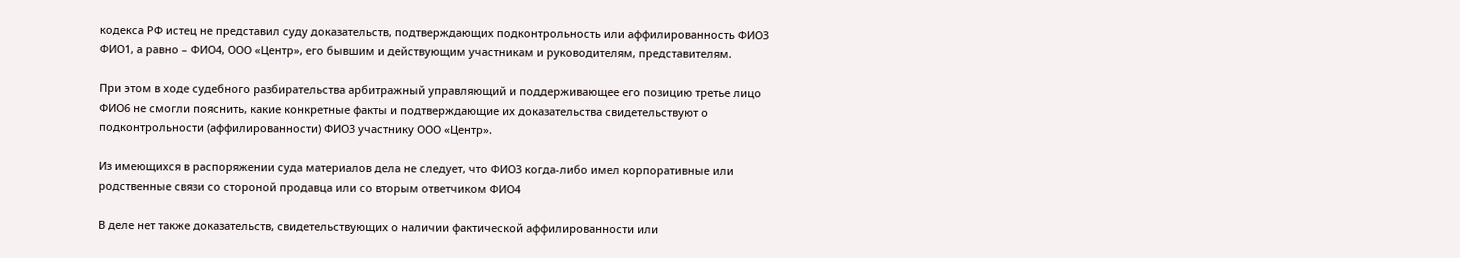кодекса РФ истец не представил суду доказательств, подтверждающих подконтрольность или аффилированность ФИО3 ФИО1, а равно – ФИО4, ООО «Центр», его бывшим и действующим участникам и руководителям, представителям.

При этом в ходе судебного разбирательства арбитражный управляющий и поддерживающее его позицию третье лицо ФИО6 не смогли пояснить, какие конкретные факты и подтверждающие их доказательства свидетельствуют о подконтрольности (аффилированности) ФИО3 участнику ООО «Центр».

Из имеющихся в распоряжении суда материалов дела не следует, что ФИО3 когда-либо имел корпоративные или родственные связи со стороной продавца или со вторым ответчиком ФИО4

В деле нет также доказательств, свидетельствующих о наличии фактической аффилированности или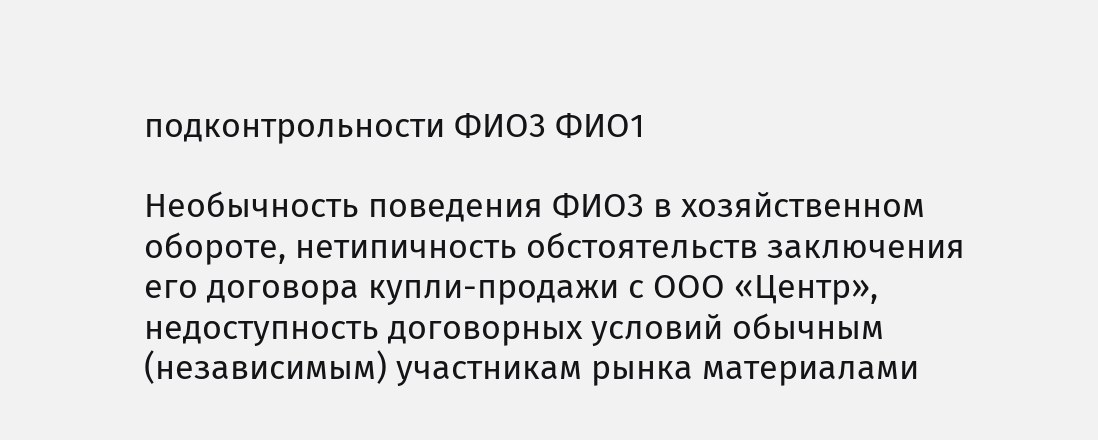подконтрольности ФИО3 ФИО1

Необычность поведения ФИО3 в хозяйственном обороте, нетипичность обстоятельств заключения его договора купли-продажи с ООО «Центр», недоступность договорных условий обычным (независимым) участникам рынка материалами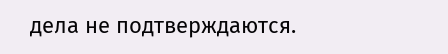дела не подтверждаются.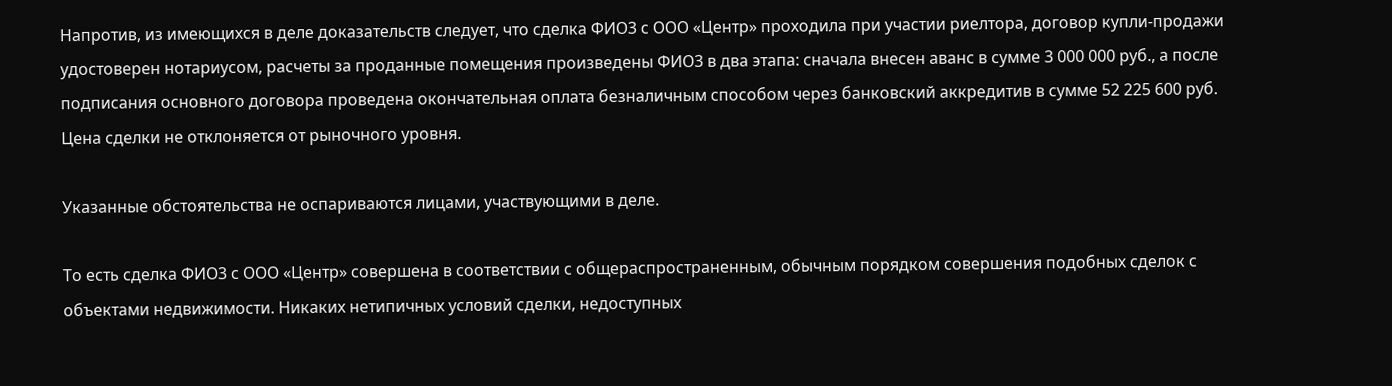Напротив, из имеющихся в деле доказательств следует, что сделка ФИО3 с ООО «Центр» проходила при участии риелтора, договор купли-продажи удостоверен нотариусом, расчеты за проданные помещения произведены ФИО3 в два этапа: сначала внесен аванс в сумме 3 000 000 руб., а после подписания основного договора проведена окончательная оплата безналичным способом через банковский аккредитив в сумме 52 225 600 руб. Цена сделки не отклоняется от рыночного уровня.

Указанные обстоятельства не оспариваются лицами, участвующими в деле.

То есть сделка ФИО3 с ООО «Центр» совершена в соответствии с общераспространенным, обычным порядком совершения подобных сделок с объектами недвижимости. Никаких нетипичных условий сделки, недоступных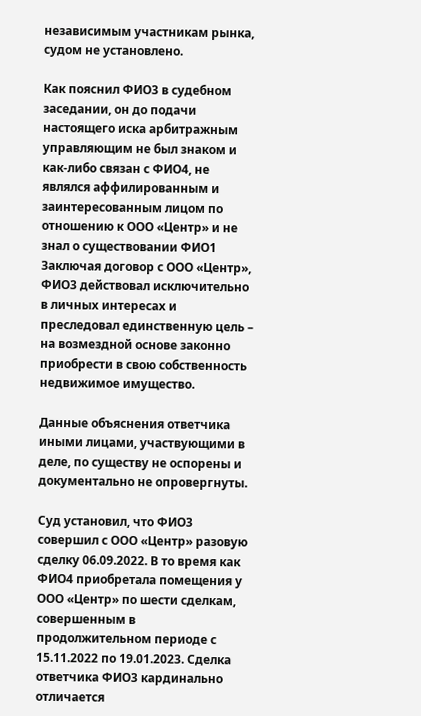независимым участникам рынка, судом не установлено.

Как пояснил ФИО3 в судебном заседании, он до подачи настоящего иска арбитражным управляющим не был знаком и как-либо связан с ФИО4, не являлся аффилированным и заинтересованным лицом по отношению к ООО «Центр» и не знал о существовании ФИО1 Заключая договор с ООО «Центр», ФИО3 действовал исключительно в личных интересах и преследовал единственную цель – на возмездной основе законно приобрести в свою собственность недвижимое имущество.

Данные объяснения ответчика иными лицами, участвующими в деле, по существу не оспорены и документально не опровергнуты.

Суд установил, что ФИО3 совершил с ООО «Центр» разовую сделку 06.09.2022. В то время как ФИО4 приобретала помещения у ООО «Центр» по шести сделкам, совершенным в продолжительном периоде с 15.11.2022 по 19.01.2023. Сделка ответчика ФИО3 кардинально отличается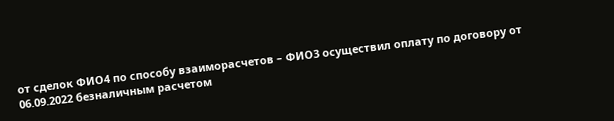от сделок ФИО4 по способу взаиморасчетов – ФИО3 осуществил оплату по договору от 06.09.2022 безналичным расчетом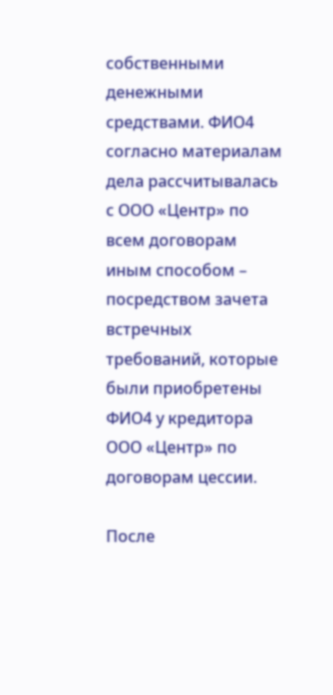собственными денежными средствами. ФИО4 согласно материалам дела рассчитывалась с ООО «Центр» по всем договорам иным способом – посредством зачета встречных требований, которые были приобретены ФИО4 у кредитора ООО «Центр» по договорам цессии.

После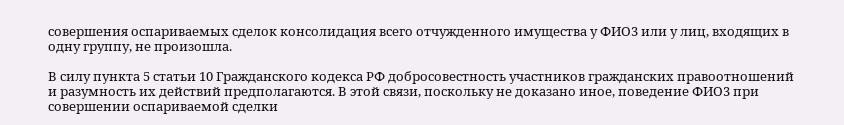совершения оспариваемых сделок консолидация всего отчужденного имущества у ФИО3 или у лиц, входящих в одну группу, не произошла.

В силу пункта 5 статьи 10 Гражданского кодекса РФ добросовестность участников гражданских правоотношений и разумность их действий предполагаются. В этой связи, поскольку не доказано иное, поведение ФИО3 при совершении оспариваемой сделки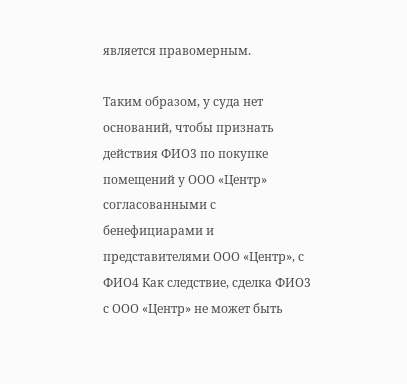является правомерным.

Таким образом, у суда нет оснований, чтобы признать действия ФИО3 по покупке помещений у ООО «Центр» согласованными с бенефициарами и представителями ООО «Центр», с ФИО4 Как следствие, сделка ФИО3 с ООО «Центр» не может быть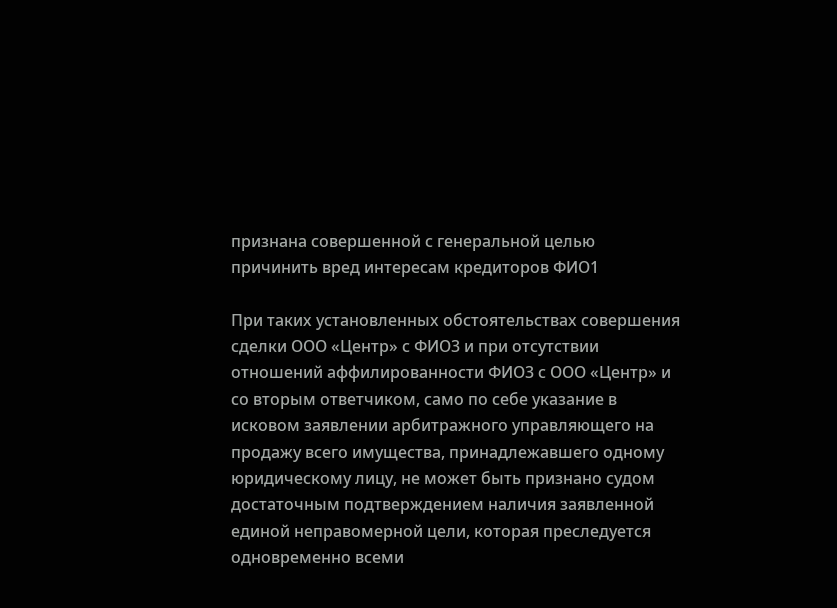признана совершенной с генеральной целью причинить вред интересам кредиторов ФИО1

При таких установленных обстоятельствах совершения сделки ООО «Центр» с ФИО3 и при отсутствии отношений аффилированности ФИО3 с ООО «Центр» и со вторым ответчиком, само по себе указание в исковом заявлении арбитражного управляющего на продажу всего имущества, принадлежавшего одному юридическому лицу, не может быть признано судом достаточным подтверждением наличия заявленной единой неправомерной цели, которая преследуется одновременно всеми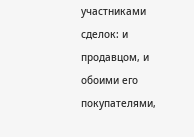участниками сделок: и продавцом, и обоими его покупателями,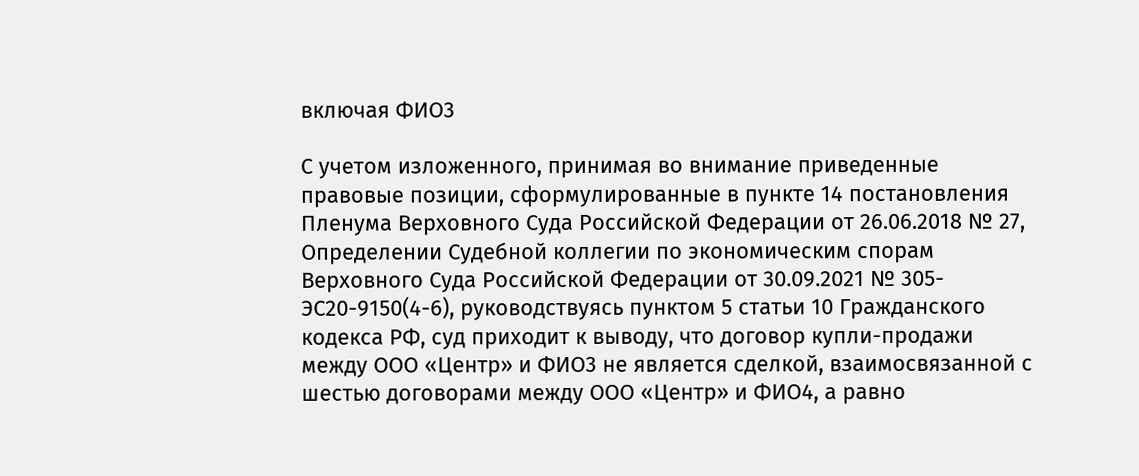включая ФИО3

С учетом изложенного, принимая во внимание приведенные правовые позиции, сформулированные в пункте 14 постановления Пленума Верховного Суда Российской Федерации от 26.06.2018 № 27, Определении Судебной коллегии по экономическим спорам Верховного Суда Российской Федерации от 30.09.2021 № 305-ЭС20-9150(4-6), руководствуясь пунктом 5 статьи 10 Гражданского кодекса РФ, суд приходит к выводу, что договор купли-продажи между ООО «Центр» и ФИО3 не является сделкой, взаимосвязанной с шестью договорами между ООО «Центр» и ФИО4, а равно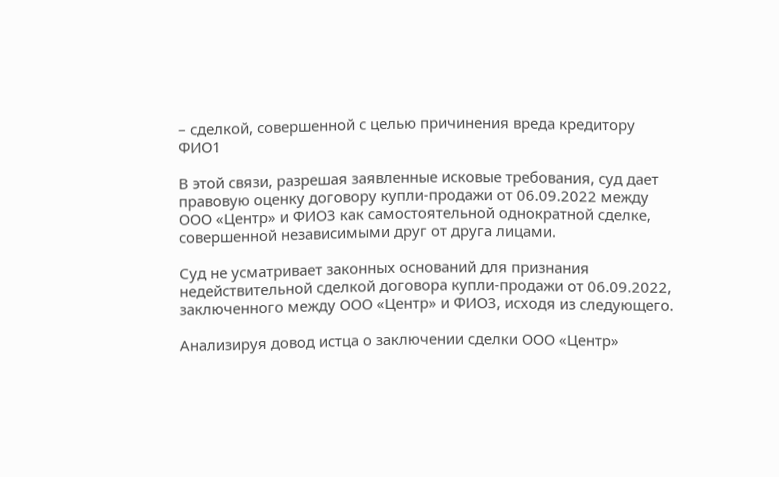– сделкой, совершенной с целью причинения вреда кредитору ФИО1

В этой связи, разрешая заявленные исковые требования, суд дает правовую оценку договору купли-продажи от 06.09.2022 между ООО «Центр» и ФИО3 как самостоятельной однократной сделке, совершенной независимыми друг от друга лицами.

Суд не усматривает законных оснований для признания недействительной сделкой договора купли-продажи от 06.09.2022, заключенного между ООО «Центр» и ФИО3, исходя из следующего.

Анализируя довод истца о заключении сделки ООО «Центр»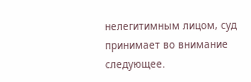нелегитимным лицом, суд принимает во внимание следующее.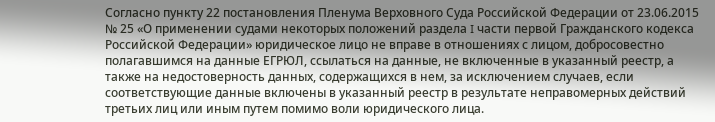Согласно пункту 22 постановления Пленума Верховного Суда Российской Федерации от 23.06.2015 № 25 «О применении судами некоторых положений раздела I части первой Гражданского кодекса Российской Федерации» юридическое лицо не вправе в отношениях с лицом, добросовестно полагавшимся на данные ЕГРЮЛ, ссылаться на данные, не включенные в указанный реестр, а также на недостоверность данных, содержащихся в нем, за исключением случаев, если соответствующие данные включены в указанный реестр в результате неправомерных действий третьих лиц или иным путем помимо воли юридического лица.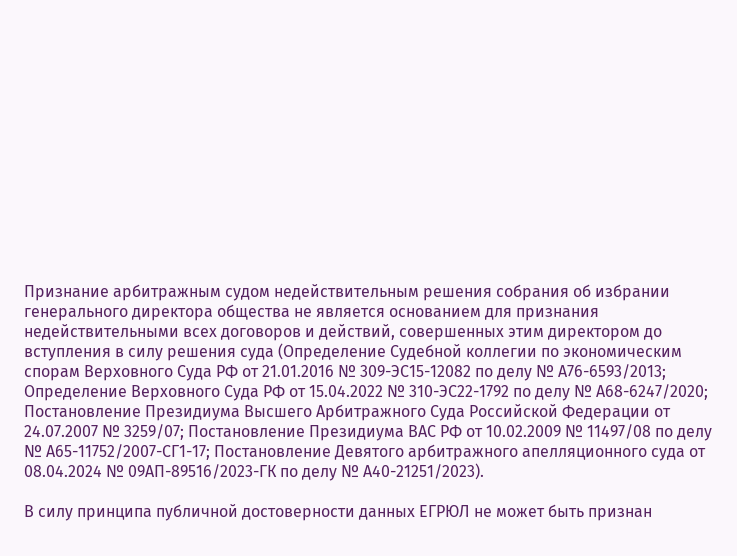Признание арбитражным судом недействительным решения собрания об избрании генерального директора общества не является основанием для признания недействительными всех договоров и действий, совершенных этим директором до вступления в силу решения суда (Определение Судебной коллегии по экономическим спорам Верховного Суда РФ от 21.01.2016 № 309-ЭС15-12082 по делу № А76-6593/2013; Определение Верховного Суда РФ от 15.04.2022 № 310-ЭС22-1792 по делу № А68-6247/2020; Постановление Президиума Высшего Арбитражного Суда Российской Федерации от 24.07.2007 № 3259/07; Постановление Президиума ВАС РФ от 10.02.2009 № 11497/08 по делу № А65-11752/2007-СГ1-17; Постановление Девятого арбитражного апелляционного суда от 08.04.2024 № 09АП-89516/2023-ГК по делу № А40-21251/2023).

В силу принципа публичной достоверности данных ЕГРЮЛ не может быть признан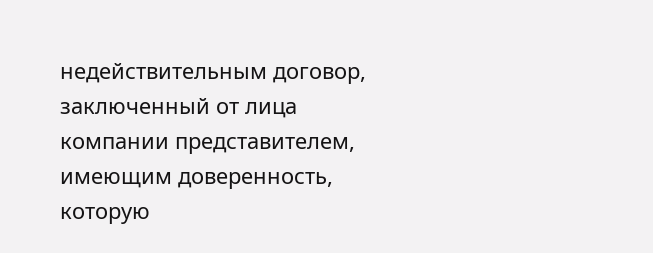недействительным договор, заключенный от лица компании представителем, имеющим доверенность, которую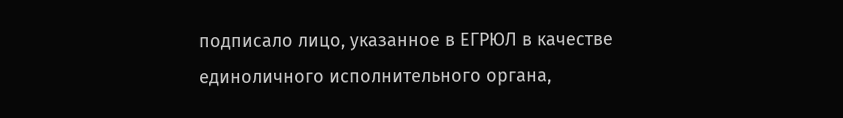подписало лицо, указанное в ЕГРЮЛ в качестве единоличного исполнительного органа,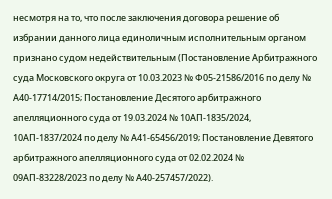несмотря на то, что после заключения договора решение об избрании данного лица единоличным исполнительным органом признано судом недействительным (Постановление Арбитражного суда Московского округа от 10.03.2023 № Ф05-21586/2016 по делу № А40-17714/2015; Постановление Десятого арбитражного апелляционного суда от 19.03.2024 № 10АП-1835/2024, 10АП-1837/2024 по делу № А41-65456/2019; Постановление Девятого арбитражного апелляционного суда от 02.02.2024 № 09АП-83228/2023 по делу № А40-257457/2022).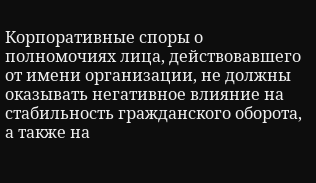Корпоративные споры о полномочиях лица, действовавшего от имени организации, не должны оказывать негативное влияние на стабильность гражданского оборота, а также на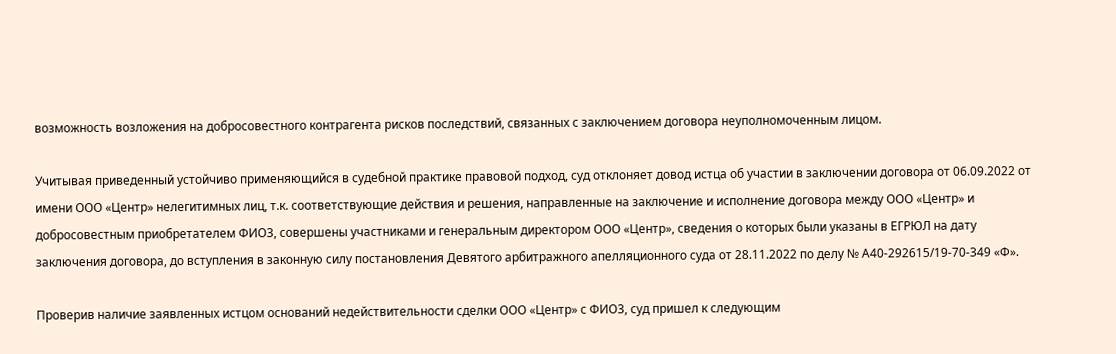возможность возложения на добросовестного контрагента рисков последствий, связанных с заключением договора неуполномоченным лицом.

Учитывая приведенный устойчиво применяющийся в судебной практике правовой подход, суд отклоняет довод истца об участии в заключении договора от 06.09.2022 от имени ООО «Центр» нелегитимных лиц, т.к. соответствующие действия и решения, направленные на заключение и исполнение договора между ООО «Центр» и добросовестным приобретателем ФИО3, совершены участниками и генеральным директором ООО «Центр», сведения о которых были указаны в ЕГРЮЛ на дату заключения договора, до вступления в законную силу постановления Девятого арбитражного апелляционного суда от 28.11.2022 по делу № А40-292615/19-70-349 «Ф».

Проверив наличие заявленных истцом оснований недействительности сделки ООО «Центр» с ФИО3, суд пришел к следующим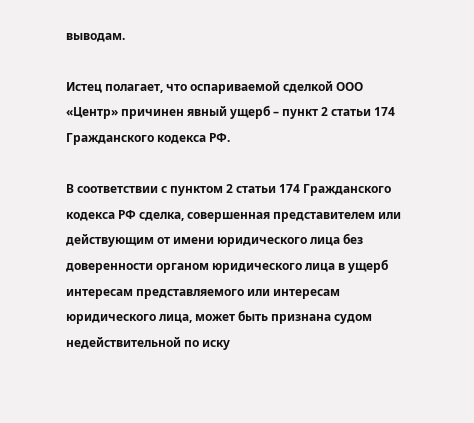выводам.

Истец полагает, что оспариваемой сделкой ООО «Центр» причинен явный ущерб – пункт 2 статьи 174 Гражданского кодекса РФ.

В соответствии с пунктом 2 статьи 174 Гражданского кодекса РФ сделка, совершенная представителем или действующим от имени юридического лица без доверенности органом юридического лица в ущерб интересам представляемого или интересам юридического лица, может быть признана судом недействительной по иску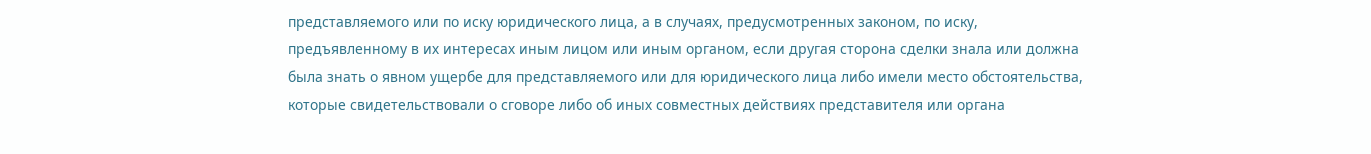представляемого или по иску юридического лица, а в случаях, предусмотренных законом, по иску, предъявленному в их интересах иным лицом или иным органом, если другая сторона сделки знала или должна была знать о явном ущербе для представляемого или для юридического лица либо имели место обстоятельства, которые свидетельствовали о сговоре либо об иных совместных действиях представителя или органа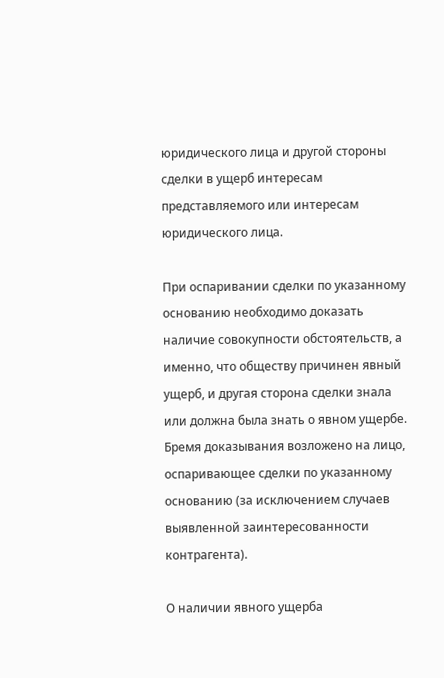юридического лица и другой стороны сделки в ущерб интересам представляемого или интересам юридического лица.

При оспаривании сделки по указанному основанию необходимо доказать наличие совокупности обстоятельств, а именно, что обществу причинен явный ущерб, и другая сторона сделки знала или должна была знать о явном ущербе. Бремя доказывания возложено на лицо, оспаривающее сделки по указанному основанию (за исключением случаев выявленной заинтересованности контрагента).

О наличии явного ущерба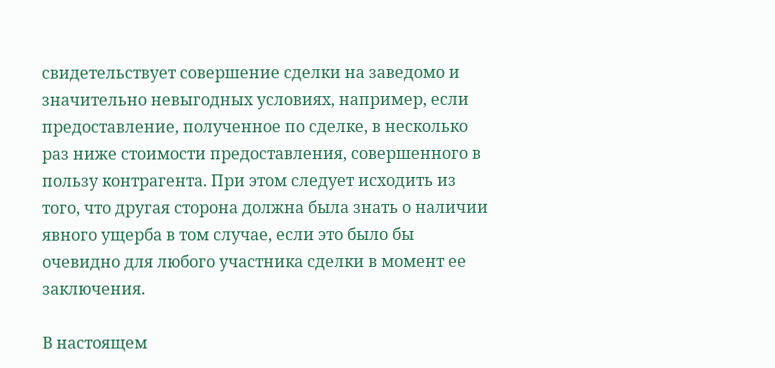свидетельствует совершение сделки на заведомо и значительно невыгодных условиях, например, если предоставление, полученное по сделке, в несколько раз ниже стоимости предоставления, совершенного в пользу контрагента. При этом следует исходить из того, что другая сторона должна была знать о наличии явного ущерба в том случае, если это было бы очевидно для любого участника сделки в момент ее заключения.

В настоящем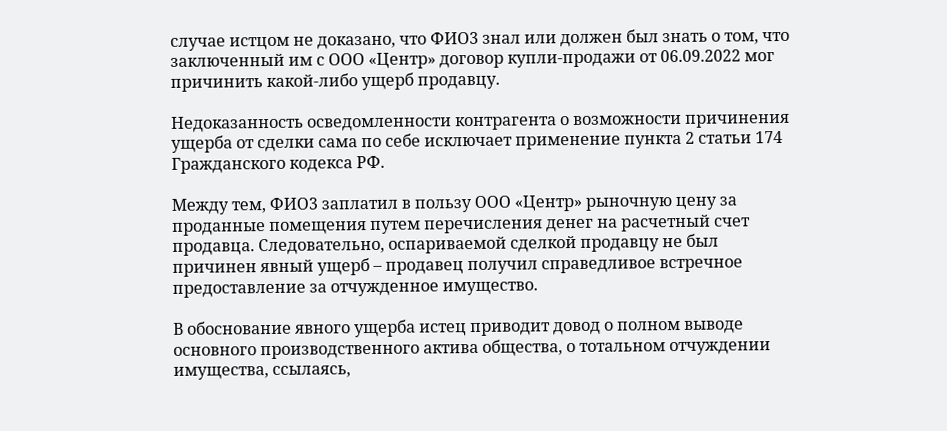случае истцом не доказано, что ФИО3 знал или должен был знать о том, что заключенный им с ООО «Центр» договор купли-продажи от 06.09.2022 мог причинить какой-либо ущерб продавцу.

Недоказанность осведомленности контрагента о возможности причинения ущерба от сделки сама по себе исключает применение пункта 2 статьи 174 Гражданского кодекса РФ.

Между тем, ФИО3 заплатил в пользу ООО «Центр» рыночную цену за проданные помещения путем перечисления денег на расчетный счет продавца. Следовательно, оспариваемой сделкой продавцу не был причинен явный ущерб – продавец получил справедливое встречное предоставление за отчужденное имущество.

В обоснование явного ущерба истец приводит довод о полном выводе основного производственного актива общества, о тотальном отчуждении имущества, ссылаясь,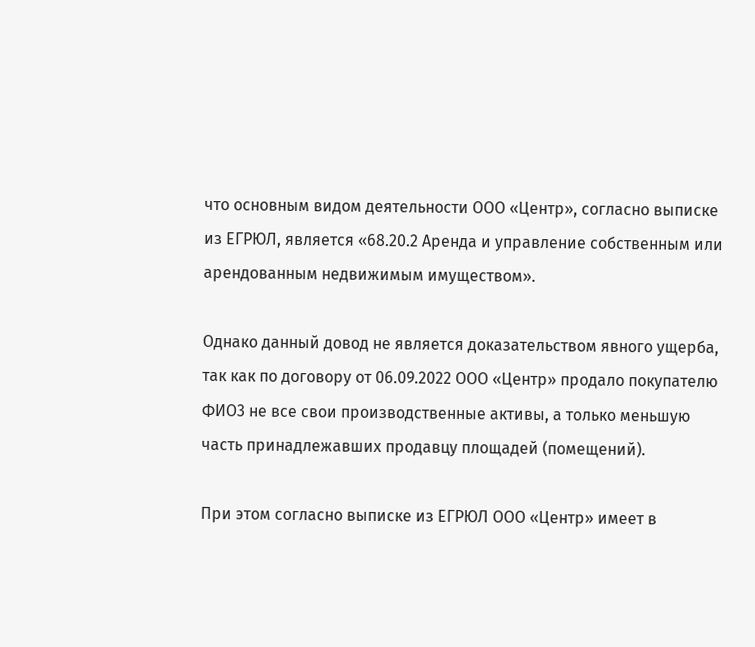что основным видом деятельности ООО «Центр», согласно выписке из ЕГРЮЛ, является «68.20.2 Аренда и управление собственным или арендованным недвижимым имуществом».

Однако данный довод не является доказательством явного ущерба, так как по договору от 06.09.2022 ООО «Центр» продало покупателю ФИО3 не все свои производственные активы, а только меньшую часть принадлежавших продавцу площадей (помещений).

При этом согласно выписке из ЕГРЮЛ ООО «Центр» имеет в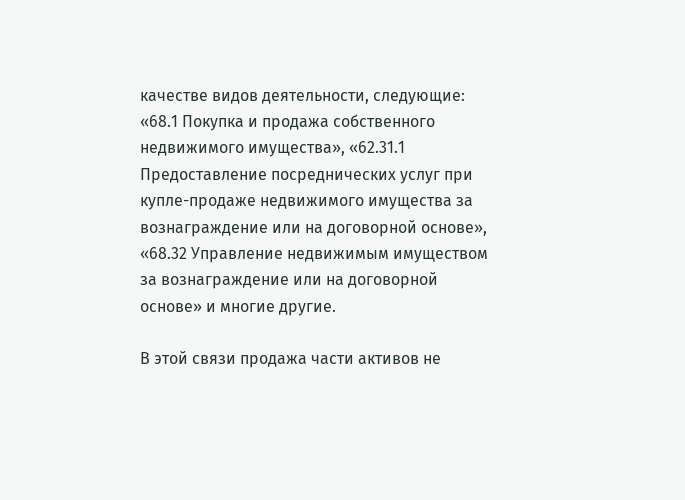качестве видов деятельности, следующие: «68.1 Покупка и продажа собственного недвижимого имущества», «62.31.1 Предоставление посреднических услуг при купле-продаже недвижимого имущества за вознаграждение или на договорной основе», «68.32 Управление недвижимым имуществом за вознаграждение или на договорной основе» и многие другие.

В этой связи продажа части активов не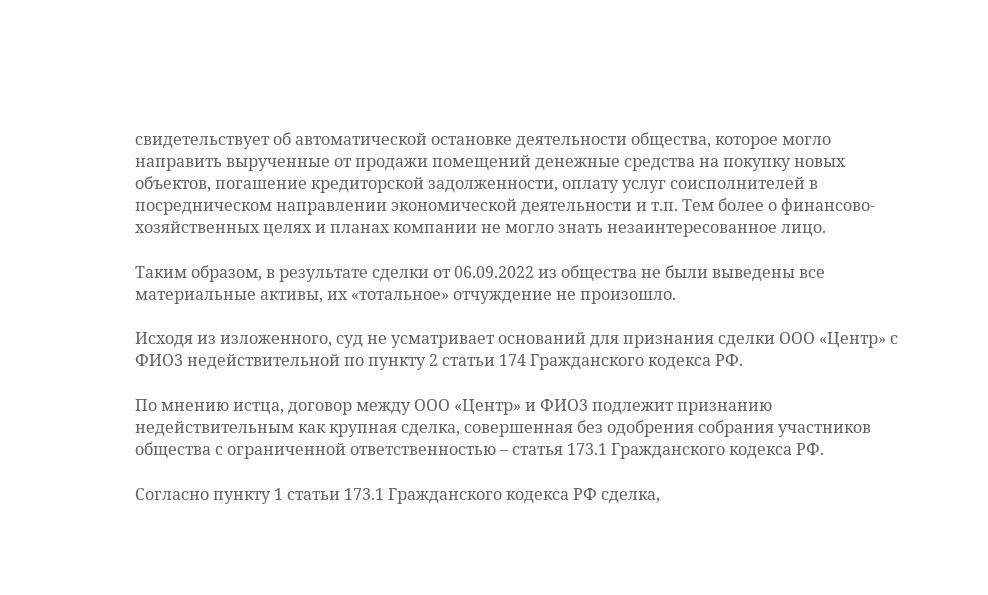свидетельствует об автоматической остановке деятельности общества, которое могло направить вырученные от продажи помещений денежные средства на покупку новых объектов, погашение кредиторской задолженности, оплату услуг соисполнителей в посредническом направлении экономической деятельности и т.п. Тем более о финансово-хозяйственных целях и планах компании не могло знать незаинтересованное лицо.

Таким образом, в результате сделки от 06.09.2022 из общества не были выведены все материальные активы, их «тотальное» отчуждение не произошло.

Исходя из изложенного, суд не усматривает оснований для признания сделки ООО «Центр» с ФИО3 недействительной по пункту 2 статьи 174 Гражданского кодекса РФ.

По мнению истца, договор между ООО «Центр» и ФИО3 подлежит признанию недействительным как крупная сделка, совершенная без одобрения собрания участников общества с ограниченной ответственностью – статья 173.1 Гражданского кодекса РФ.

Согласно пункту 1 статьи 173.1 Гражданского кодекса РФ сделка,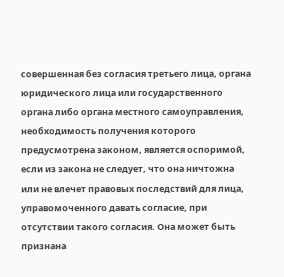совершенная без согласия третьего лица, органа юридического лица или государственного органа либо органа местного самоуправления, необходимость получения которого предусмотрена законом, является оспоримой, если из закона не следует, что она ничтожна или не влечет правовых последствий для лица, управомоченного давать согласие, при отсутствии такого согласия. Она может быть признана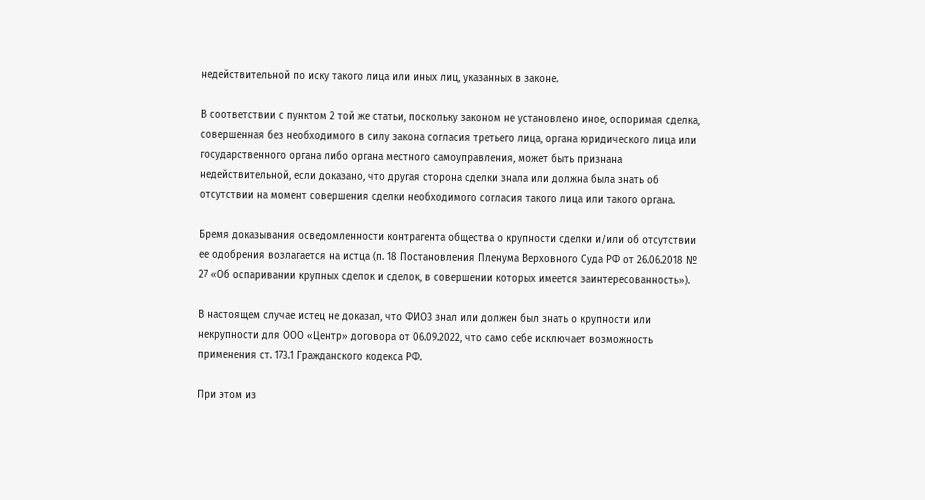недействительной по иску такого лица или иных лиц, указанных в законе.

В соответствии с пунктом 2 той же статьи, поскольку законом не установлено иное, оспоримая сделка, совершенная без необходимого в силу закона согласия третьего лица, органа юридического лица или государственного органа либо органа местного самоуправления, может быть признана недействительной, если доказано, что другая сторона сделки знала или должна была знать об отсутствии на момент совершения сделки необходимого согласия такого лица или такого органа.

Бремя доказывания осведомленности контрагента общества о крупности сделки и/или об отсутствии ее одобрения возлагается на истца (п. 18 Постановления Пленума Верховного Суда РФ от 26.06.2018 № 27 «Об оспаривании крупных сделок и сделок, в совершении которых имеется заинтересованность»).

В настоящем случае истец не доказал, что ФИО3 знал или должен был знать о крупности или некрупности для ООО «Центр» договора от 06.09.2022, что само себе исключает возможность применения ст. 173.1 Гражданского кодекса РФ.

При этом из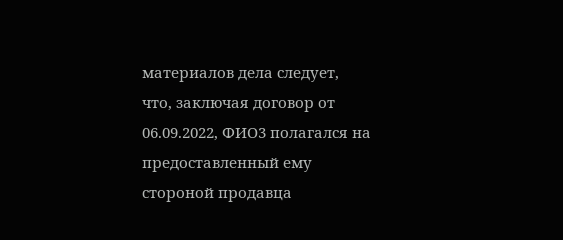материалов дела следует, что, заключая договор от 06.09.2022, ФИО3 полагался на предоставленный ему стороной продавца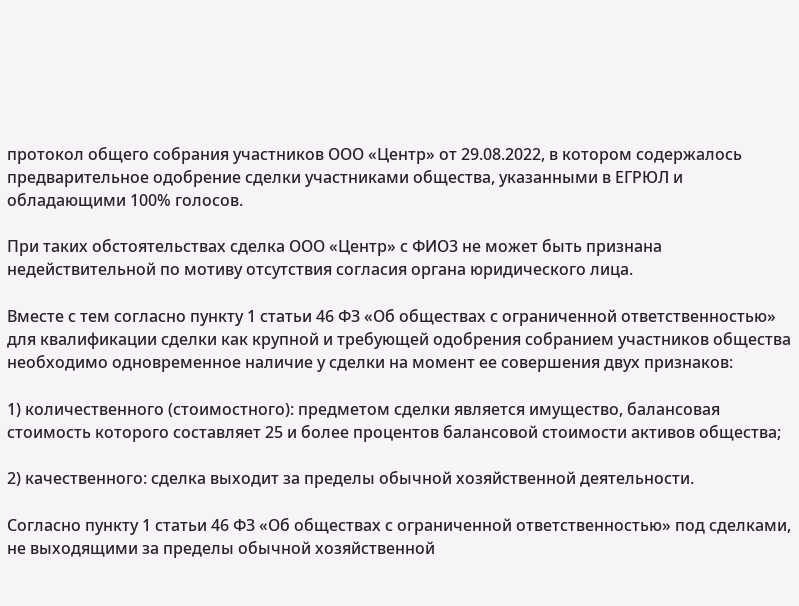протокол общего собрания участников ООО «Центр» от 29.08.2022, в котором содержалось предварительное одобрение сделки участниками общества, указанными в ЕГРЮЛ и обладающими 100% голосов.

При таких обстоятельствах сделка ООО «Центр» с ФИО3 не может быть признана недействительной по мотиву отсутствия согласия органа юридического лица.

Вместе с тем согласно пункту 1 статьи 46 ФЗ «Об обществах с ограниченной ответственностью» для квалификации сделки как крупной и требующей одобрения собранием участников общества необходимо одновременное наличие у сделки на момент ее совершения двух признаков:

1) количественного (стоимостного): предметом сделки является имущество, балансовая стоимость которого составляет 25 и более процентов балансовой стоимости активов общества;

2) качественного: сделка выходит за пределы обычной хозяйственной деятельности.

Согласно пункту 1 статьи 46 ФЗ «Об обществах с ограниченной ответственностью» под сделками, не выходящими за пределы обычной хозяйственной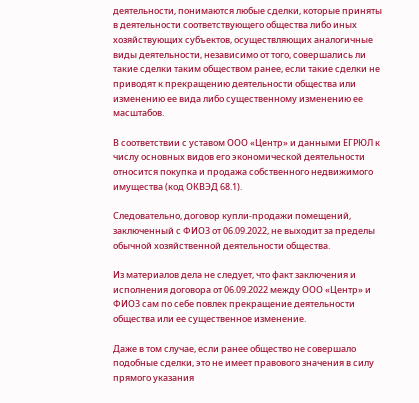деятельности, понимаются любые сделки, которые приняты в деятельности соответствующего общества либо иных хозяйствующих субъектов, осуществляющих аналогичные виды деятельности, независимо от того, совершались ли такие сделки таким обществом ранее, если такие сделки не приводят к прекращению деятельности общества или изменению ее вида либо существенному изменению ее масштабов.

В соответствии с уставом ООО «Центр» и данными ЕГРЮЛ к числу основных видов его экономической деятельности относится покупка и продажа собственного недвижимого имущества (код ОКВЭД 68.1).

Следовательно, договор купли-продажи помещений, заключенный с ФИО3 от 06.09.2022, не выходит за пределы обычной хозяйственной деятельности общества.

Из материалов дела не следует, что факт заключения и исполнения договора от 06.09.2022 между ООО «Центр» и ФИО3 сам по себе повлек прекращение деятельности общества или ее существенное изменение.

Даже в том случае, если ранее общество не совершало подобные сделки, это не имеет правового значения в силу прямого указания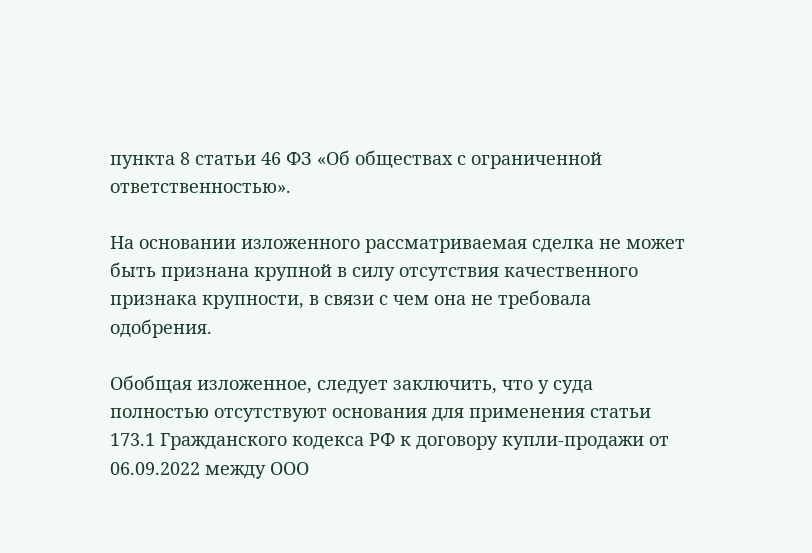пункта 8 статьи 46 ФЗ «Об обществах с ограниченной ответственностью».

На основании изложенного рассматриваемая сделка не может быть признана крупной в силу отсутствия качественного признака крупности, в связи с чем она не требовала одобрения.

Обобщая изложенное, следует заключить, что у суда полностью отсутствуют основания для применения статьи 173.1 Гражданского кодекса РФ к договору купли-продажи от 06.09.2022 между ООО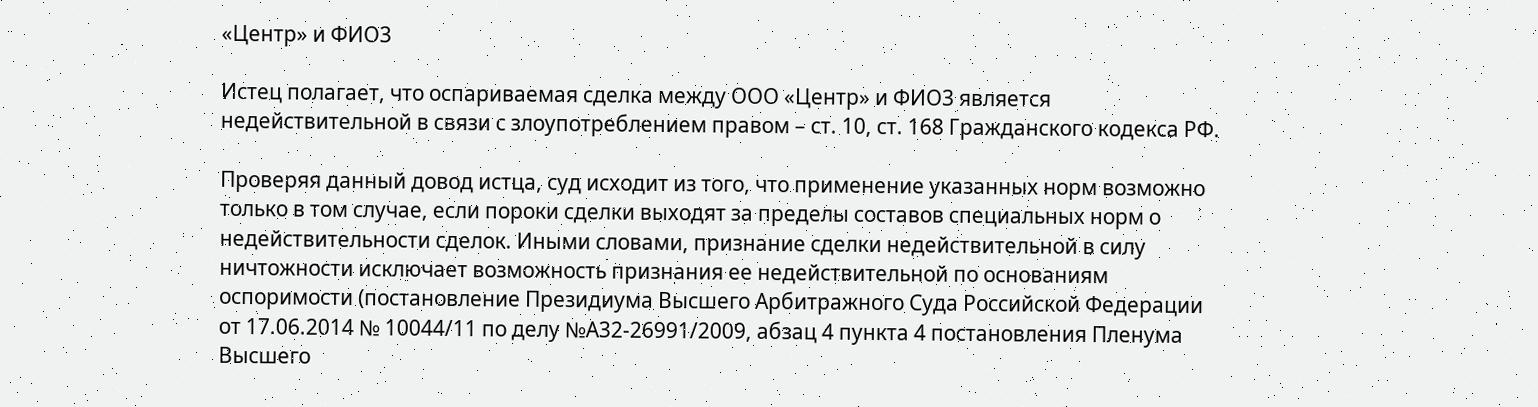«Центр» и ФИО3

Истец полагает, что оспариваемая сделка между ООО «Центр» и ФИО3 является недействительной в связи с злоупотреблением правом – ст. 10, ст. 168 Гражданского кодекса РФ.

Проверяя данный довод истца, суд исходит из того, что применение указанных норм возможно только в том случае, если пороки сделки выходят за пределы составов специальных норм о недействительности сделок. Иными словами, признание сделки недействительной в силу ничтожности исключает возможность признания ее недействительной по основаниям оспоримости (постановление Президиума Высшего Арбитражного Суда Российской Федерации от 17.06.2014 № 10044/11 по делу №А32-26991/2009, абзац 4 пункта 4 постановления Пленума Высшего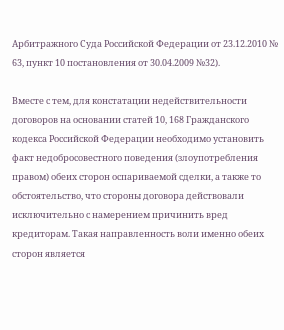Арбитражного Суда Российской Федерации от 23.12.2010 № 63, пункт 10 постановления от 30.04.2009 №32).

Вместе с тем, для констатации недействительности договоров на основании статей 10, 168 Гражданского кодекса Российской Федерации необходимо установить факт недобросовестного поведения (злоупотребления правом) обеих сторон оспариваемой сделки, а также то обстоятельство, что стороны договора действовали исключительно с намерением причинить вред кредиторам. Такая направленность воли именно обеих сторон является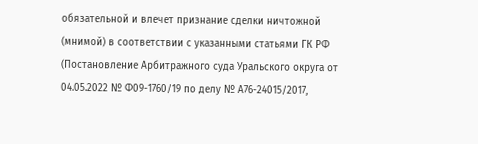обязательной и влечет признание сделки ничтожной (мнимой) в соответствии с указанными статьями ГК РФ (Постановление Арбитражного суда Уральского округа от 04.05.2022 № Ф09-1760/19 по делу № А76-24015/2017,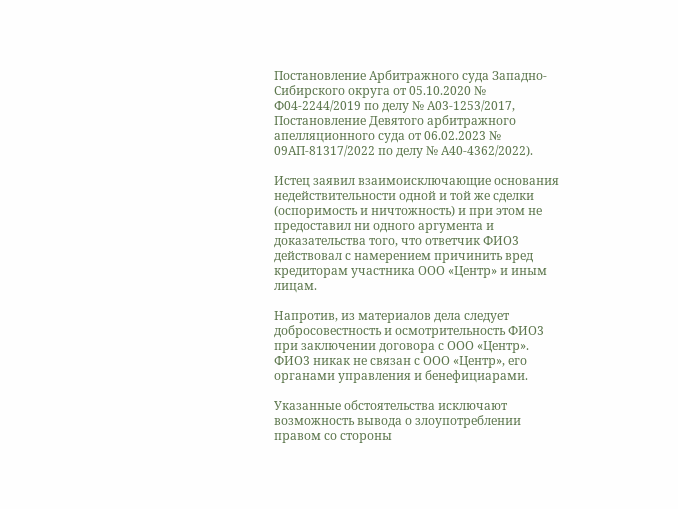Постановление Арбитражного суда Западно-Сибирского округа от 05.10.2020 № Ф04-2244/2019 по делу № А03-1253/2017, Постановление Девятого арбитражного апелляционного суда от 06.02.2023 № 09АП-81317/2022 по делу № А40-4362/2022).

Истец заявил взаимоисключающие основания недействительности одной и той же сделки (оспоримость и ничтожность) и при этом не предоставил ни одного аргумента и доказательства того, что ответчик ФИО3 действовал с намерением причинить вред кредиторам участника ООО «Центр» и иным лицам.

Напротив, из материалов дела следует добросовестность и осмотрительность ФИО3 при заключении договора с ООО «Центр». ФИО3 никак не связан с ООО «Центр», его органами управления и бенефициарами.

Указанные обстоятельства исключают возможность вывода о злоупотреблении правом со стороны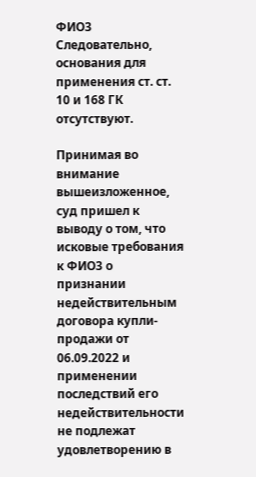ФИО3 Следовательно, основания для применения ст. ст. 10 и 168 ГК отсутствуют.

Принимая во внимание вышеизложенное, суд пришел к выводу о том, что исковые требования к ФИО3 о признании недействительным договора купли-продажи от 06.09.2022 и применении последствий его недействительности не подлежат удовлетворению в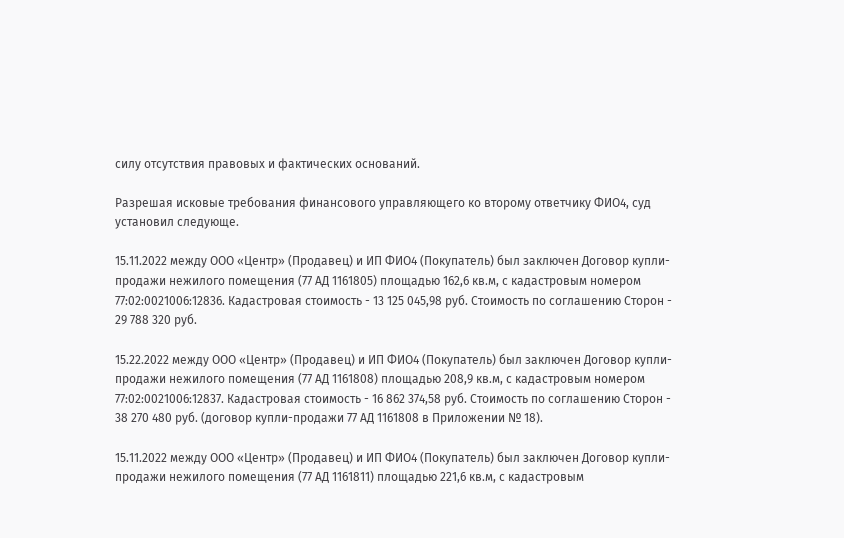силу отсутствия правовых и фактических оснований.

Разрешая исковые требования финансового управляющего ко второму ответчику ФИО4, суд установил следующе.

15.11.2022 между ООО «Центр» (Продавец) и ИП ФИО4 (Покупатель) был заключен Договор купли-продажи нежилого помещения (77 АД 1161805) площадью 162,6 кв.м, с кадастровым номером 77:02:0021006:12836. Кадастровая стоимость - 13 125 045,98 руб. Стоимость по соглашению Сторон - 29 788 320 руб.

15.22.2022 между ООО «Центр» (Продавец) и ИП ФИО4 (Покупатель) был заключен Договор купли-продажи нежилого помещения (77 АД 1161808) площадью 208,9 кв.м, с кадастровым номером 77:02:0021006:12837. Кадастровая стоимость - 16 862 374,58 руб. Стоимость по соглашению Сторон - 38 270 480 руб. (договор купли-продажи 77 АД 1161808 в Приложении № 18).

15.11.2022 между ООО «Центр» (Продавец) и ИП ФИО4 (Покупатель) был заключен Договор купли-продажи нежилого помещения (77 АД 1161811) площадью 221,6 кв.м, с кадастровым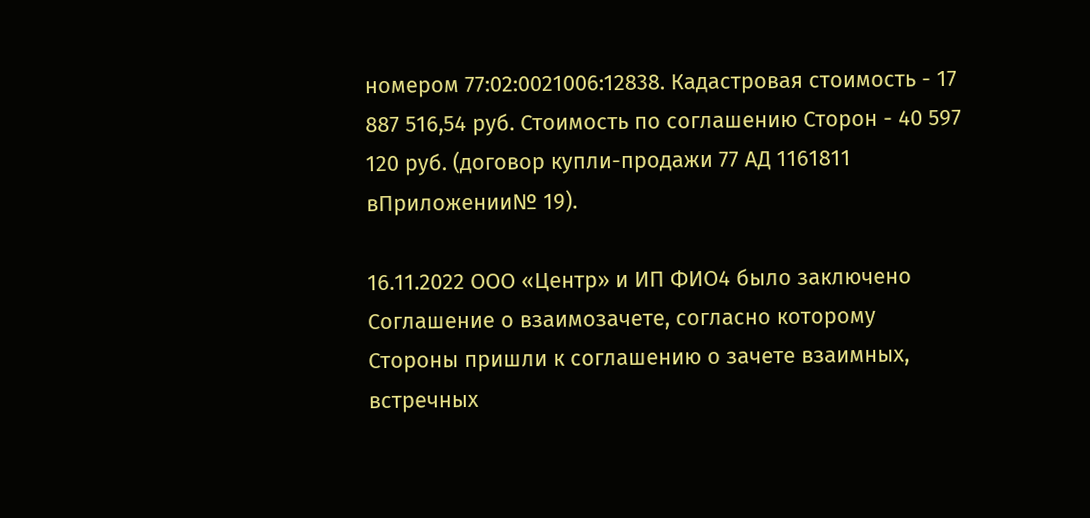номером 77:02:0021006:12838. Кадастровая стоимость - 17 887 516,54 руб. Стоимость по соглашению Сторон - 40 597 120 руб. (договор купли-продажи 77 АД 1161811 вПриложении№ 19).

16.11.2022 ООО «Центр» и ИП ФИО4 было заключено Соглашение о взаимозачете, согласно которому Стороны пришли к соглашению о зачете взаимных, встречных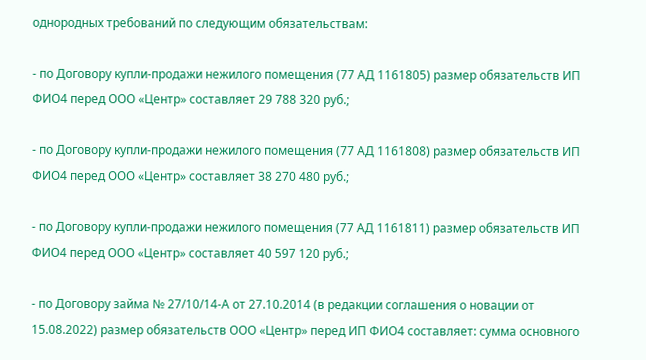однородных требований по следующим обязательствам:

- по Договору купли-продажи нежилого помещения (77 АД 1161805) размер обязательств ИП ФИО4 перед ООО «Центр» составляет 29 788 320 руб.;

- по Договору купли-продажи нежилого помещения (77 АД 1161808) размер обязательств ИП ФИО4 перед ООО «Центр» составляет 38 270 480 руб.;

- по Договору купли-продажи нежилого помещения (77 АД 1161811) размер обязательств ИП ФИО4 перед ООО «Центр» составляет 40 597 120 руб.;

- по Договору займа № 27/10/14-А от 27.10.2014 (в редакции соглашения о новации от 15.08.2022) размер обязательств ООО «Центр» перед ИП ФИО4 составляет: сумма основного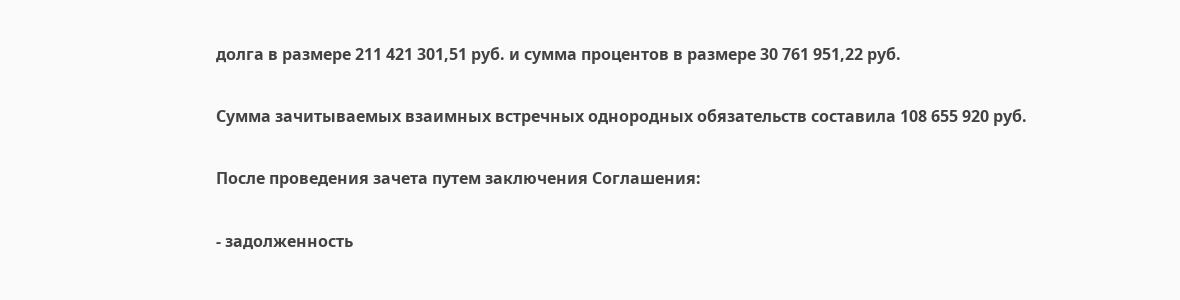долга в размере 211 421 301,51 руб. и сумма процентов в размере 30 761 951,22 руб.

Сумма зачитываемых взаимных встречных однородных обязательств составила 108 655 920 руб.

После проведения зачета путем заключения Соглашения:

- задолженность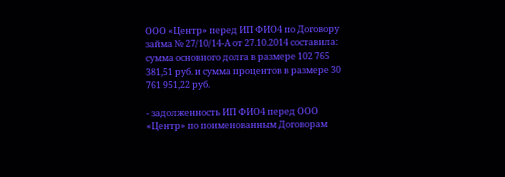ООО «Центр» перед ИП ФИО4 по Договору займа № 27/10/14-А от 27.10.2014 составила: сумма основного долга в размере 102 765 381,51 руб. и сумма процентов в размере 30 761 951,22 руб.

- задолженность ИП ФИО4 перед ООО «Центр» по поименованным Договорам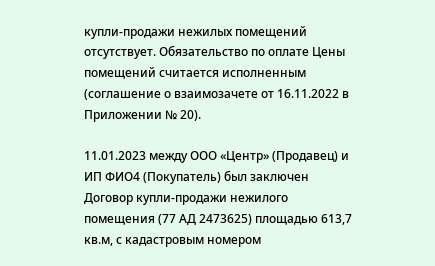купли-продажи нежилых помещений отсутствует. Обязательство по оплате Цены помещений считается исполненным (соглашение о взаимозачете от 16.11.2022 в Приложении № 20).

11.01.2023 между ООО «Центр» (Продавец) и ИП ФИО4 (Покупатель) был заключен Договор купли-продажи нежилого помещения (77 АД 2473625) площадью 613,7 кв.м, с кадастровым номером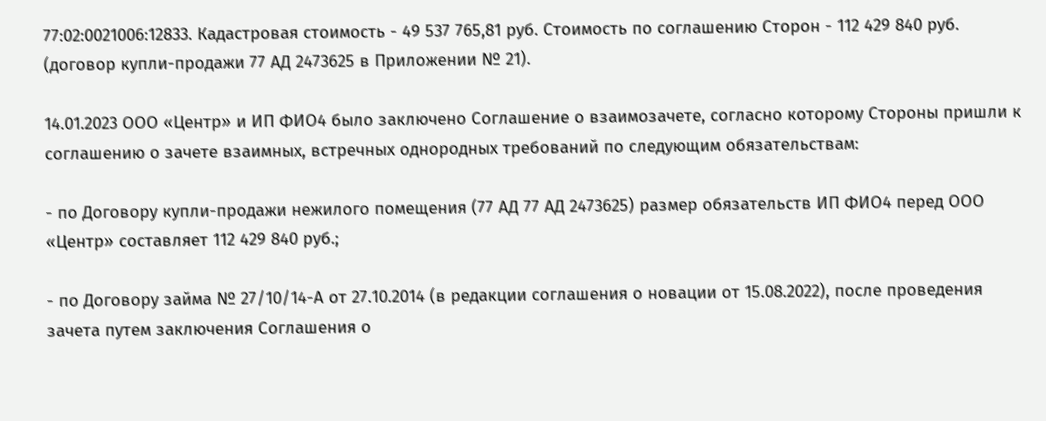77:02:0021006:12833. Кадастровая стоимость - 49 537 765,81 руб. Стоимость по соглашению Сторон - 112 429 840 руб. (договор купли-продажи 77 АД 2473625 в Приложении № 21).

14.01.2023 ООО «Центр» и ИП ФИО4 было заключено Соглашение о взаимозачете, согласно которому Стороны пришли к соглашению о зачете взаимных, встречных однородных требований по следующим обязательствам:

- по Договору купли-продажи нежилого помещения (77 АД 77 АД 2473625) размер обязательств ИП ФИО4 перед ООО «Центр» составляет 112 429 840 руб.;

- по Договору займа № 27/10/14-А от 27.10.2014 (в редакции соглашения о новации от 15.08.2022), после проведения зачета путем заключения Соглашения о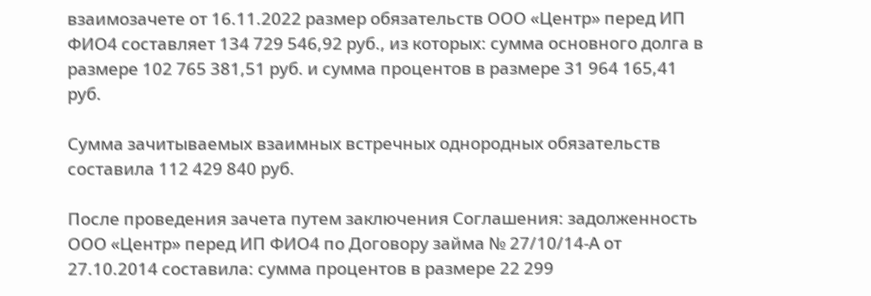взаимозачете от 16.11.2022 размер обязательств ООО «Центр» перед ИП ФИО4 составляет 134 729 546,92 руб., из которых: сумма основного долга в размере 102 765 381,51 руб. и сумма процентов в размере 31 964 165,41 руб.

Сумма зачитываемых взаимных встречных однородных обязательств составила 112 429 840 руб.

После проведения зачета путем заключения Соглашения: задолженность ООО «Центр» перед ИП ФИО4 по Договору займа № 27/10/14-А от 27.10.2014 составила: сумма процентов в размере 22 299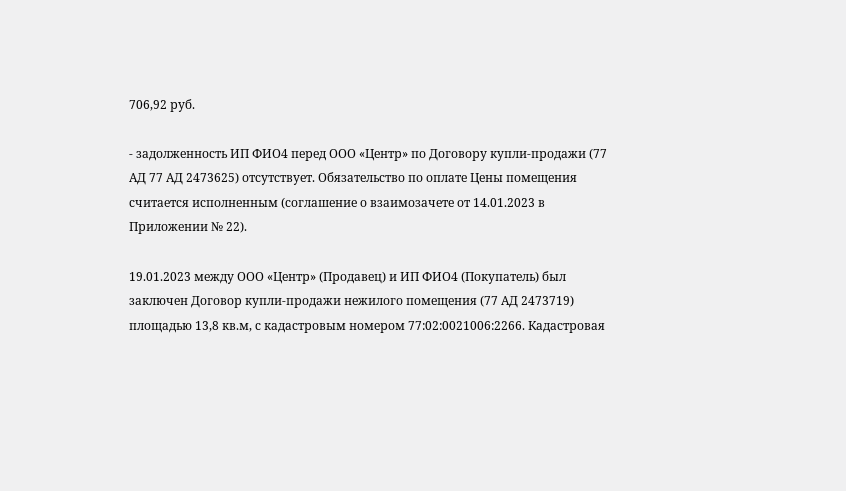706,92 руб.

- задолженность ИП ФИО4 перед ООО «Центр» по Договору купли-продажи (77 АД 77 АД 2473625) отсутствует. Обязательство по оплате Цены помещения считается исполненным (соглашение о взаимозачете от 14.01.2023 в Приложении № 22).

19.01.2023 между ООО «Центр» (Продавец) и ИП ФИО4 (Покупатель) был заключен Договор купли-продажи нежилого помещения (77 АД 2473719) площадью 13,8 кв.м, с кадастровым номером 77:02:0021006:2266. Кадастровая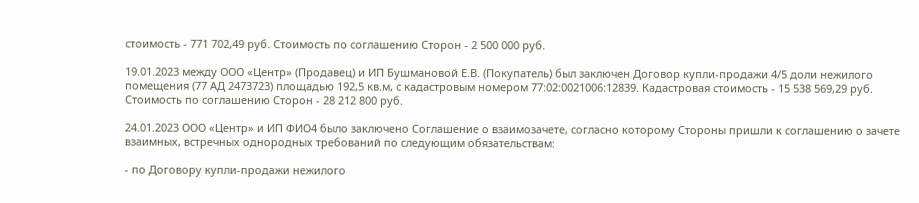стоимость - 771 702,49 руб. Стоимость по соглашению Сторон - 2 500 000 руб.

19.01.2023 между ООО «Центр» (Продавец) и ИП Бушмановой Е.В. (Покупатель) был заключен Договор купли-продажи 4/5 доли нежилого помещения (77 АД 2473723) площадью 192,5 кв.м, с кадастровым номером 77:02:0021006:12839. Кадастровая стоимость - 15 538 569,29 руб. Стоимость по соглашению Сторон - 28 212 800 руб.

24.01.2023 ООО «Центр» и ИП ФИО4 было заключено Соглашение о взаимозачете, согласно которому Стороны пришли к соглашению о зачете взаимных, встречных однородных требований по следующим обязательствам:

- по Договору купли-продажи нежилого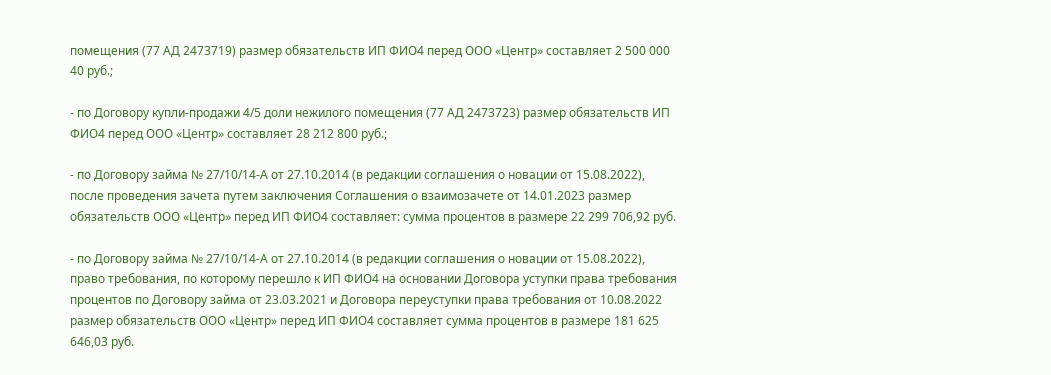помещения (77 АД 2473719) размер обязательств ИП ФИО4 перед ООО «Центр» составляет 2 500 000 40 руб.;

- по Договору купли-продажи 4/5 доли нежилого помещения (77 АД 2473723) размер обязательств ИП ФИО4 перед ООО «Центр» составляет 28 212 800 руб.;

- по Договору займа № 27/10/14-А от 27.10.2014 (в редакции соглашения о новации от 15.08.2022), после проведения зачета путем заключения Соглашения о взаимозачете от 14.01.2023 размер обязательств ООО «Центр» перед ИП ФИО4 составляет: сумма процентов в размере 22 299 706,92 руб.

- по Договору займа № 27/10/14-А от 27.10.2014 (в редакции соглашения о новации от 15.08.2022), право требования, по которому перешло к ИП ФИО4 на основании Договора уступки права требования процентов по Договору займа от 23.03.2021 и Договора переуступки права требования от 10.08.2022 размер обязательств ООО «Центр» перед ИП ФИО4 составляет сумма процентов в размере 181 625 646,03 руб.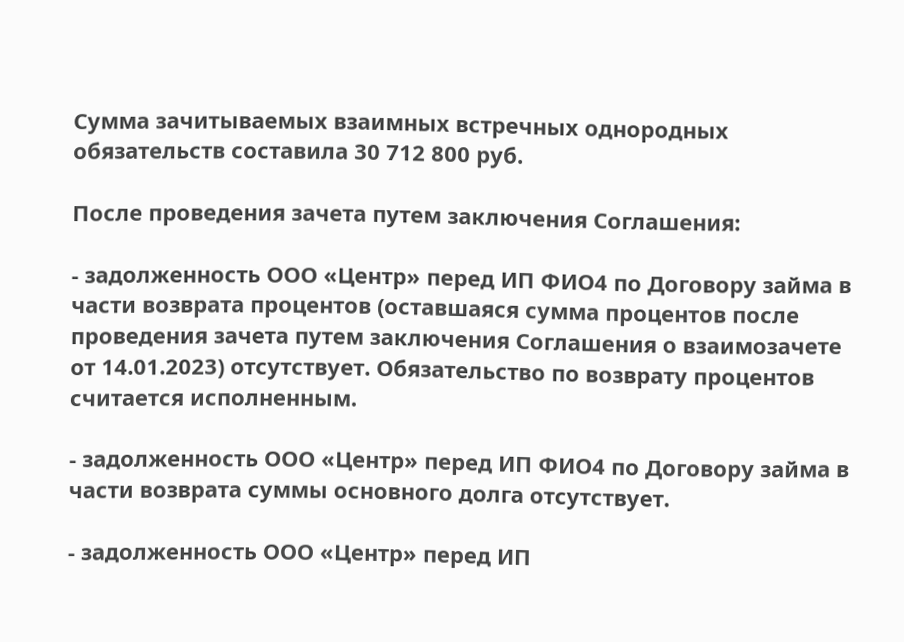Сумма зачитываемых взаимных встречных однородных обязательств составила 30 712 800 руб.

После проведения зачета путем заключения Соглашения:

- задолженность ООО «Центр» перед ИП ФИО4 по Договору займа в части возврата процентов (оставшаяся сумма процентов после проведения зачета путем заключения Соглашения о взаимозачете от 14.01.2023) отсутствует. Обязательство по возврату процентов считается исполненным.

- задолженность ООО «Центр» перед ИП ФИО4 по Договору займа в части возврата суммы основного долга отсутствует.

- задолженность ООО «Центр» перед ИП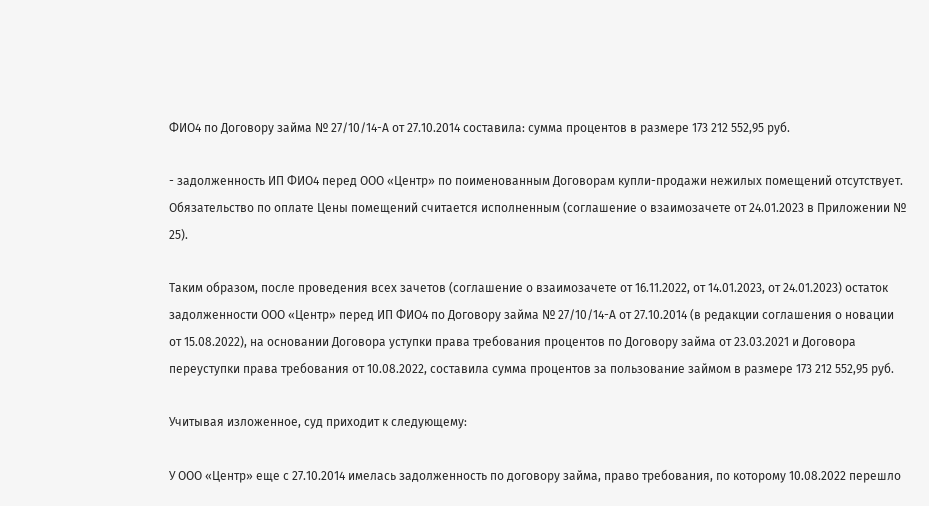ФИО4 по Договору займа № 27/10/14-А от 27.10.2014 составила: сумма процентов в размере 173 212 552,95 руб.

- задолженность ИП ФИО4 перед ООО «Центр» по поименованным Договорам купли-продажи нежилых помещений отсутствует. Обязательство по оплате Цены помещений считается исполненным (соглашение о взаимозачете от 24.01.2023 в Приложении № 25).

Таким образом, после проведения всех зачетов (соглашение о взаимозачете от 16.11.2022, от 14.01.2023, от 24.01.2023) остаток задолженности ООО «Центр» перед ИП ФИО4 по Договору займа № 27/10/14-А от 27.10.2014 (в редакции соглашения о новации от 15.08.2022), на основании Договора уступки права требования процентов по Договору займа от 23.03.2021 и Договора переуступки права требования от 10.08.2022, составила сумма процентов за пользование займом в размере 173 212 552,95 руб.

Учитывая изложенное, суд приходит к следующему:

У ООО «Центр» еще с 27.10.2014 имелась задолженность по договору займа, право требования, по которому 10.08.2022 перешло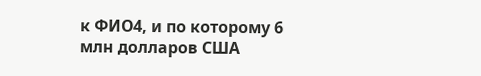к ФИО4, и по которому 6 млн долларов США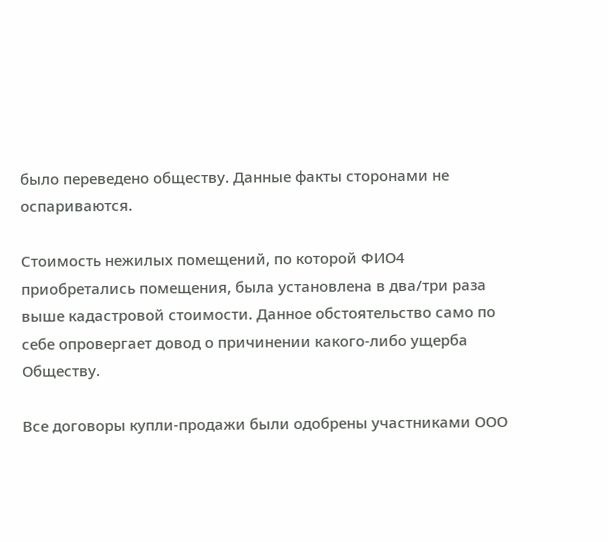было переведено обществу. Данные факты сторонами не оспариваются.

Стоимость нежилых помещений, по которой ФИО4 приобретались помещения, была установлена в два/три раза выше кадастровой стоимости. Данное обстоятельство само по себе опровергает довод о причинении какого-либо ущерба Обществу.

Все договоры купли-продажи были одобрены участниками ООО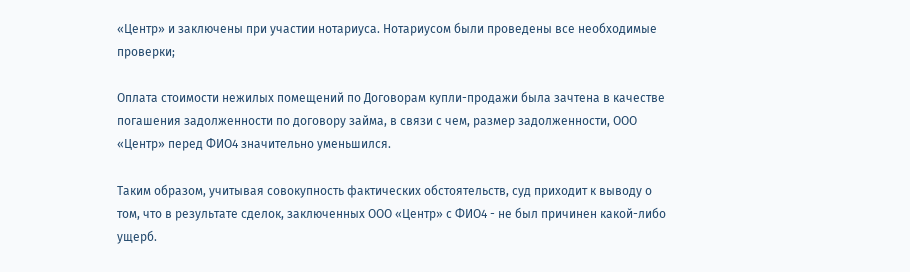«Центр» и заключены при участии нотариуса. Нотариусом были проведены все необходимые проверки;

Оплата стоимости нежилых помещений по Договорам купли-продажи была зачтена в качестве погашения задолженности по договору займа, в связи с чем, размер задолженности, ООО «Центр» перед ФИО4 значительно уменьшился.

Таким образом, учитывая совокупность фактических обстоятельств, суд приходит к выводу о том, что в результате сделок, заключенных ООО «Центр» с ФИО4 - не был причинен какой-либо ущерб.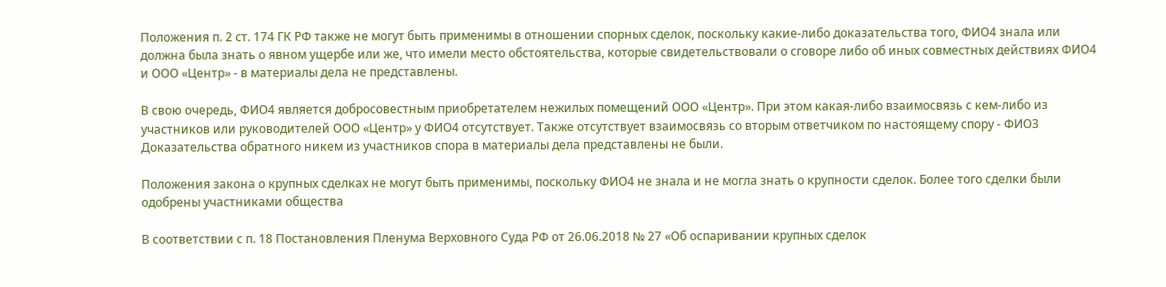Положения п. 2 ст. 174 ГК РФ также не могут быть применимы в отношении спорных сделок, поскольку какие-либо доказательства того, ФИО4 знала или должна была знать о явном ущербе или же, что имели место обстоятельства, которые свидетельствовали о сговоре либо об иных совместных действиях ФИО4 и ООО «Центр» - в материалы дела не представлены.

В свою очередь, ФИО4 является добросовестным приобретателем нежилых помещений ООО «Центр». При этом какая-либо взаимосвязь с кем-либо из участников или руководителей ООО «Центр» у ФИО4 отсутствует. Также отсутствует взаимосвязь со вторым ответчиком по настоящему спору - ФИО3 Доказательства обратного никем из участников спора в материалы дела представлены не были.

Положения закона о крупных сделках не могут быть применимы, поскольку ФИО4 не знала и не могла знать о крупности сделок. Более того сделки были одобрены участниками общества

В соответствии с п. 18 Постановления Пленума Верховного Суда РФ от 26.06.2018 № 27 «Об оспаривании крупных сделок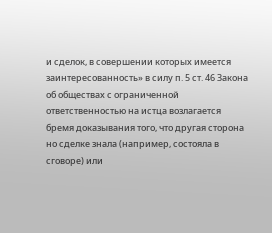и сделок, в совершении которых имеется заинтересованность» в силу п. 5 ст. 46 Закона об обществах с ограниченной ответственностью на истца возлагается бремя доказывания того, что другая сторона но сделке знала (например, состояла в сговоре) или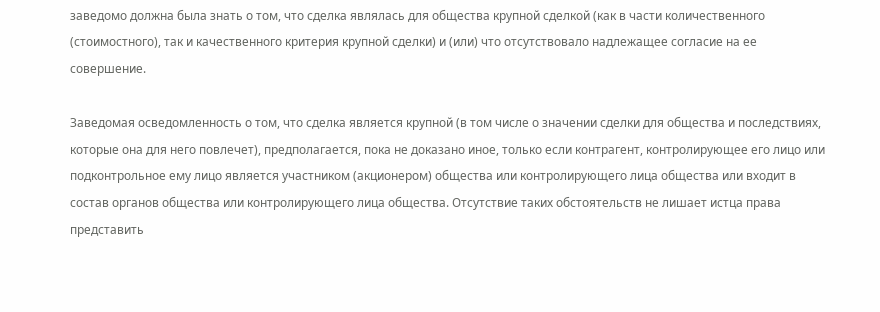заведомо должна была знать о том, что сделка являлась для общества крупной сделкой (как в части количественного (стоимостного), так и качественного критерия крупной сделки) и (или) что отсутствовало надлежащее согласие на ее совершение.

Заведомая осведомленность о том, что сделка является крупной (в том числе о значении сделки для общества и последствиях, которые она для него повлечет), предполагается, пока не доказано иное, только если контрагент, контролирующее его лицо или подконтрольное ему лицо является участником (акционером) общества или контролирующего лица общества или входит в состав органов общества или контролирующего лица общества. Отсутствие таких обстоятельств не лишает истца права представить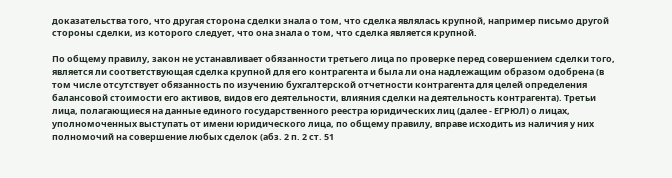доказательства того, что другая сторона сделки знала о том, что сделка являлась крупной, например письмо другой стороны сделки, из которого следует, что она знала о том, что сделка является крупной.

По общему правилу, закон не устанавливает обязанности третьего лица по проверке перед совершением сделки того, является ли соответствующая сделка крупной для его контрагента и была ли она надлежащим образом одобрена (в том числе отсутствует обязанность по изучению бухгалтерской отчетности контрагента для целей определения балансовой стоимости его активов, видов его деятельности, влияния сделки на деятельность контрагента). Третьи лица, полагающиеся на данные единого государственного реестра юридических лиц (далее - ЕГРЮЛ) о лицах, уполномоченных выступать от имени юридического лица, по общему правилу, вправе исходить из наличия у них полномочий на совершение любых сделок (абз. 2 п. 2 ст. 51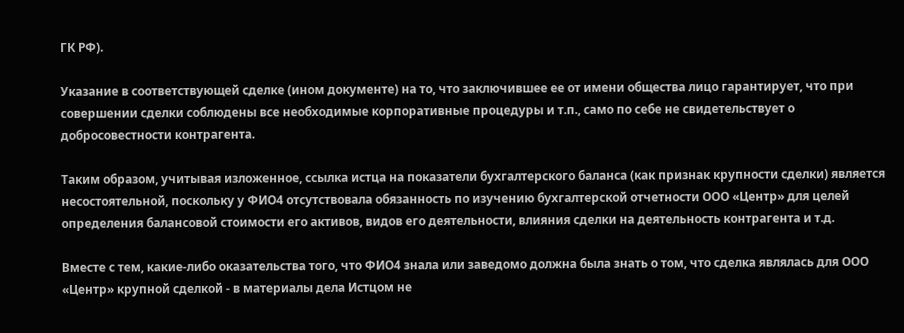ГК РФ).

Указание в соответствующей сделке (ином документе) на то, что заключившее ее от имени общества лицо гарантирует, что при совершении сделки соблюдены все необходимые корпоративные процедуры и т.п., само по себе не свидетельствует о добросовестности контрагента.

Таким образом, учитывая изложенное, ссылка истца на показатели бухгалтерского баланса (как признак крупности сделки) является несостоятельной, поскольку у ФИО4 отсутствовала обязанность по изучению бухгалтерской отчетности ООО «Центр» для целей определения балансовой стоимости его активов, видов его деятельности, влияния сделки на деятельность контрагента и т.д.

Вместе с тем, какие-либо оказательства того, что ФИО4 знала или заведомо должна была знать о том, что сделка являлась для ООО «Центр» крупной сделкой - в материалы дела Истцом не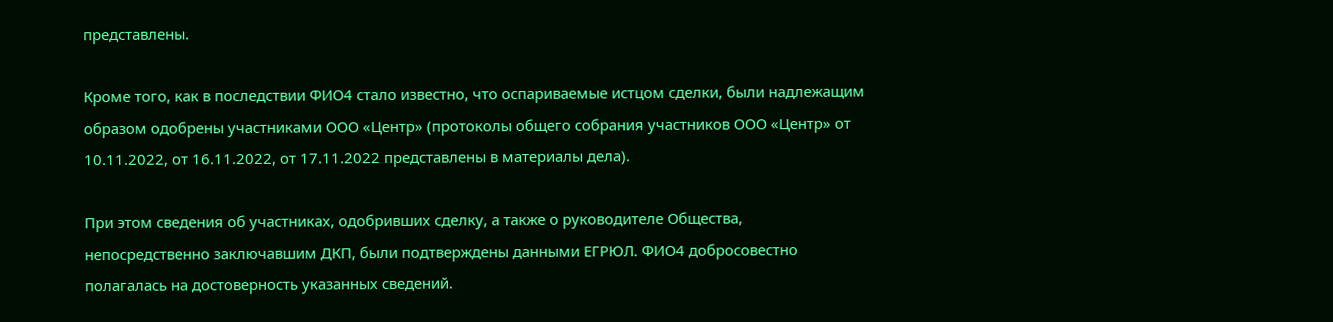представлены.

Кроме того, как в последствии ФИО4 стало известно, что оспариваемые истцом сделки, были надлежащим образом одобрены участниками ООО «Центр» (протоколы общего собрания участников ООО «Центр» от 10.11.2022, от 16.11.2022, от 17.11.2022 представлены в материалы дела).

При этом сведения об участниках, одобривших сделку, а также о руководителе Общества, непосредственно заключавшим ДКП, были подтверждены данными ЕГРЮЛ. ФИО4 добросовестно полагалась на достоверность указанных сведений.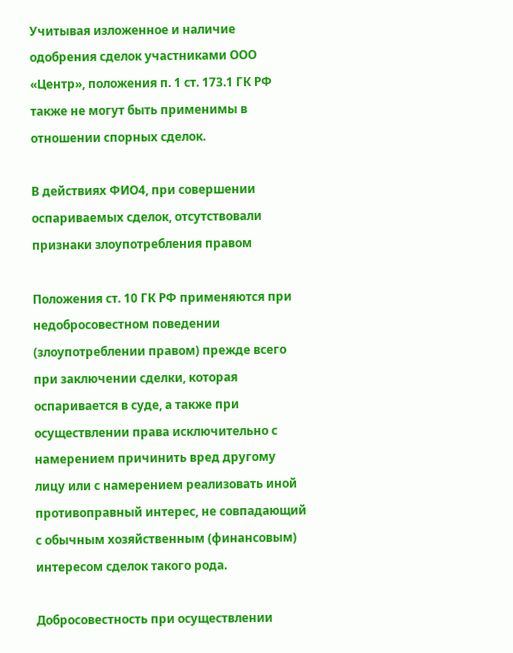Учитывая изложенное и наличие одобрения сделок участниками ООО «Центр», положения п. 1 ст. 173.1 ГК РФ также не могут быть применимы в отношении спорных сделок.

В действиях ФИО4, при совершении оспариваемых сделок, отсутствовали признаки злоупотребления правом

Положения ст. 10 ГК РФ применяются при недобросовестном поведении (злоупотреблении правом) прежде всего при заключении сделки, которая оспаривается в суде, а также при осуществлении права исключительно с намерением причинить вред другому лицу или с намерением реализовать иной противоправный интерес, не совпадающий с обычным хозяйственным (финансовым) интересом сделок такого рода.

Добросовестность при осуществлении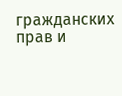гражданских прав и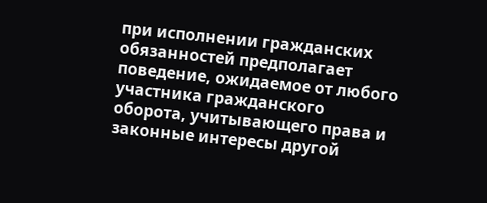при исполнении гражданских обязанностей предполагает поведение, ожидаемое от любого участника гражданского оборота, учитывающего права и законные интересы другой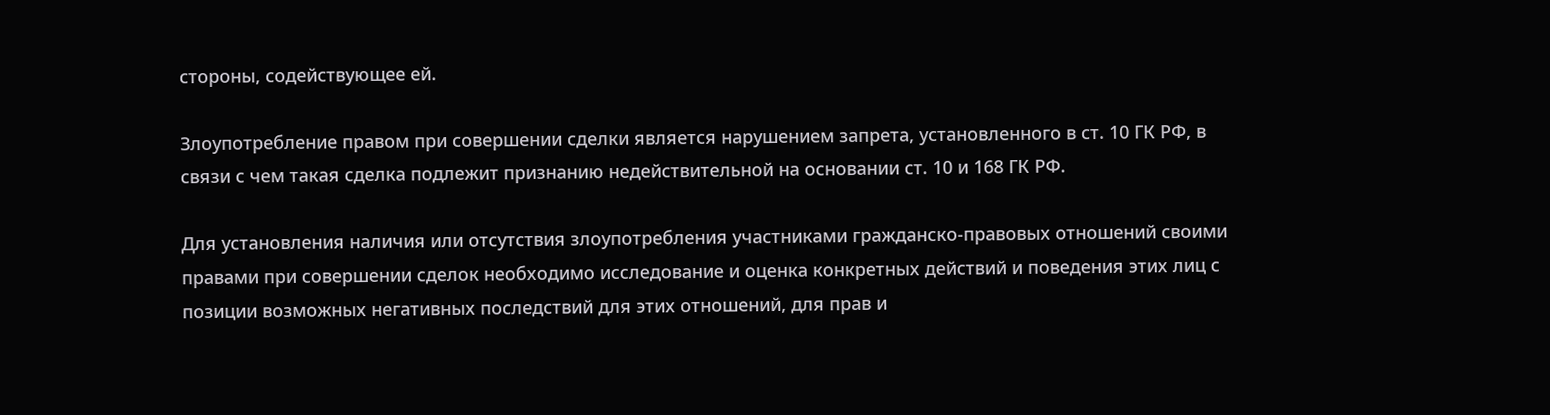стороны, содействующее ей.

Злоупотребление правом при совершении сделки является нарушением запрета, установленного в ст. 10 ГК РФ, в связи с чем такая сделка подлежит признанию недействительной на основании ст. 10 и 168 ГК РФ.

Для установления наличия или отсутствия злоупотребления участниками гражданско-правовых отношений своими правами при совершении сделок необходимо исследование и оценка конкретных действий и поведения этих лиц с позиции возможных негативных последствий для этих отношений, для прав и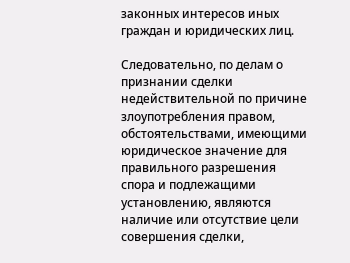законных интересов иных граждан и юридических лиц.

Следовательно, по делам о признании сделки недействительной по причине злоупотребления правом, обстоятельствами, имеющими юридическое значение для правильного разрешения спора и подлежащими установлению, являются наличие или отсутствие цели совершения сделки,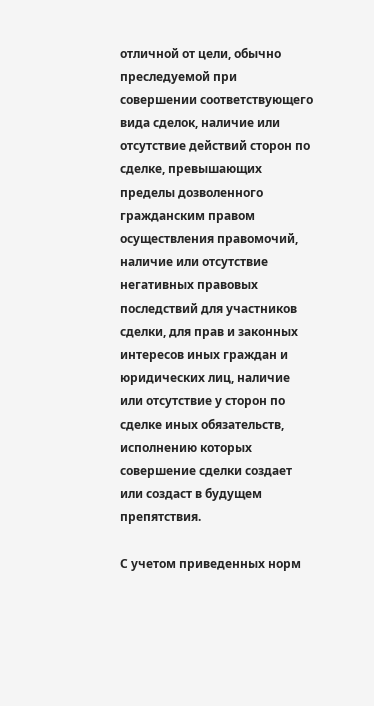отличной от цели, обычно преследуемой при совершении соответствующего вида сделок, наличие или отсутствие действий сторон по сделке, превышающих пределы дозволенного гражданским правом осуществления правомочий, наличие или отсутствие негативных правовых последствий для участников сделки, для прав и законных интересов иных граждан и юридических лиц, наличие или отсутствие у сторон по сделке иных обязательств, исполнению которых совершение сделки создает или создаст в будущем препятствия.

С учетом приведенных норм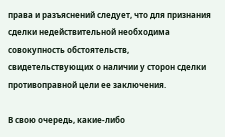права и разъяснений следует, что для признания сделки недействительной необходима совокупность обстоятельств, свидетельствующих о наличии у сторон сделки противоправной цели ее заключения.

В свою очередь, какие-либо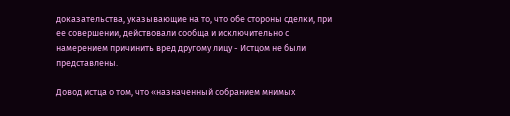доказательства, указывающие на то, что обе стороны сделки, при ее совершении, действовали сообща и исключительно с намерением причинить вред другому лицу - Истцом не были представлены.

Довод истца о том, что «назначенный собранием мнимых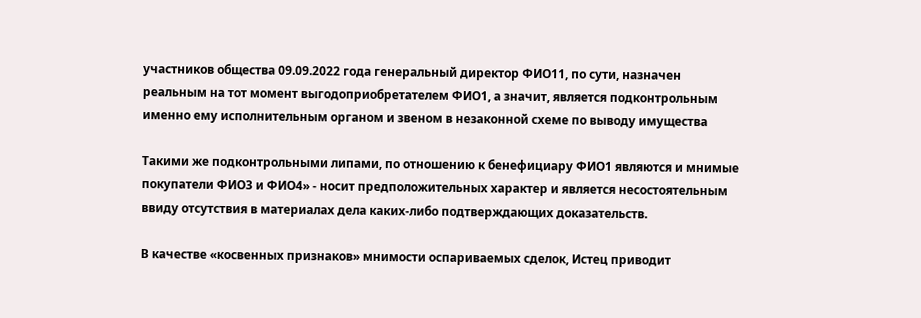участников общества 09.09.2022 года генеральный директор ФИО11, по сути, назначен реальным на тот момент выгодоприобретателем ФИО1, а значит, является подконтрольным именно ему исполнительным органом и звеном в незаконной схеме по выводу имущества

Такими же подконтрольными липами, по отношению к бенефициару ФИО1 являются и мнимые покупатели ФИО3 и ФИО4» - носит предположительных характер и является несостоятельным ввиду отсутствия в материалах дела каких-либо подтверждающих доказательств.

В качестве «косвенных признаков» мнимости оспариваемых сделок, Истец приводит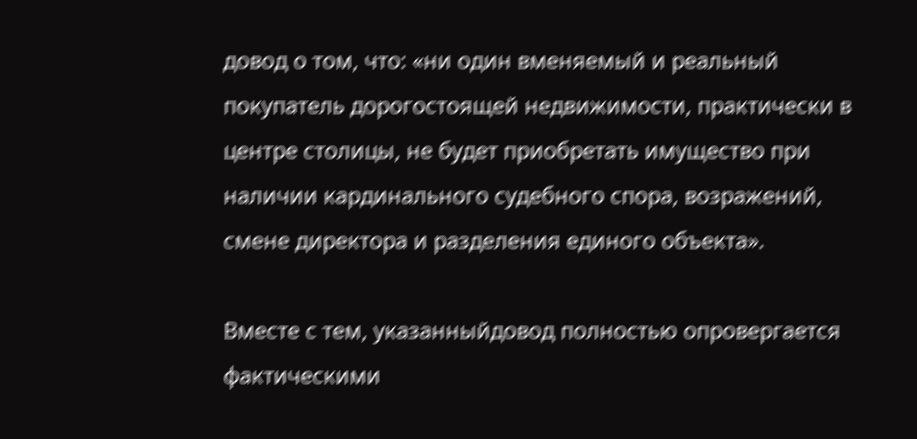довод о том, что: «ни один вменяемый и реальный покупатель дорогостоящей недвижимости, практически в центре столицы, не будет приобретать имущество при наличии кардинального судебного спора, возражений, смене директора и разделения единого объекта».

Вместе с тем, указанныйдовод полностью опровергается фактическими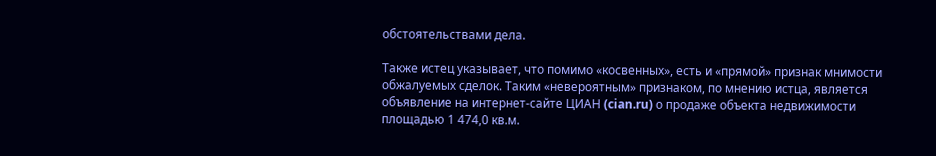обстоятельствами дела.

Также истец указывает, что помимо «косвенных», есть и «прямой» признак мнимости обжалуемых сделок. Таким «невероятным» признаком, по мнению истца, является объявление на интернет-сайте ЦИАН (cian.ru) о продаже объекта недвижимости площадью 1 474,0 кв.м.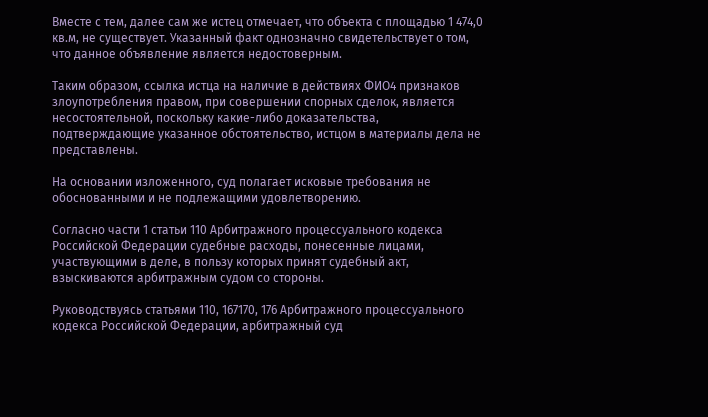Вместе с тем, далее сам же истец отмечает, что объекта с площадью 1 474,0 кв.м, не существует. Указанный факт однозначно свидетельствует о том, что данное объявление является недостоверным.

Таким образом, ссылка истца на наличие в действиях ФИО4 признаков злоупотребления правом, при совершении спорных сделок, является несостоятельной, поскольку какие-либо доказательства, подтверждающие указанное обстоятельство, истцом в материалы дела не представлены.

На основании изложенного, суд полагает исковые требования не обоснованными и не подлежащими удовлетворению.

Согласно части 1 статьи 110 Арбитражного процессуального кодекса Российской Федерации судебные расходы, понесенные лицами, участвующими в деле, в пользу которых принят судебный акт, взыскиваются арбитражным судом со стороны.

Руководствуясь статьями 110, 167170, 176 Арбитражного процессуального кодекса Российской Федерации, арбитражный суд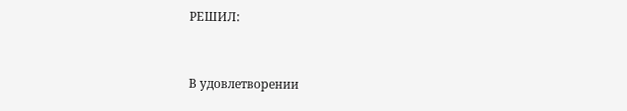РЕШИЛ:


В удовлетворении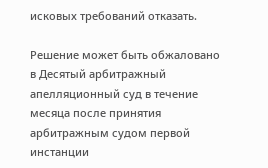исковых требований отказать.

Решение может быть обжаловано в Десятый арбитражный апелляционный суд в течение месяца после принятия арбитражным судом первой инстанции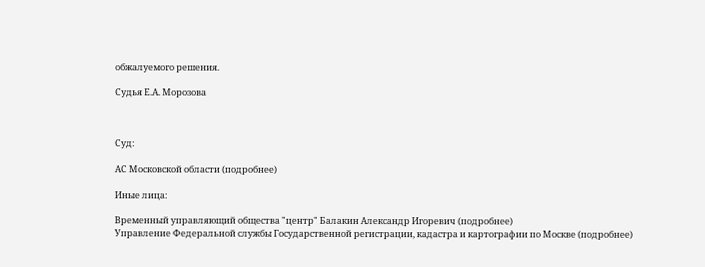обжалуемого решения.

Судья Е.А. Морозова



Суд:

АС Московской области (подробнее)

Иные лица:

Временный управляющий общества "центр" Балакин Александр Игоревич (подробнее)
Управление Федеральной службы Государственной регистрации, кадастра и картографии по Москве (подробнее)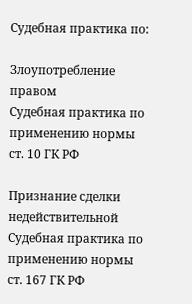Судебная практика по:

Злоупотребление правом
Судебная практика по применению нормы ст. 10 ГК РФ

Признание сделки недействительной
Судебная практика по применению нормы ст. 167 ГК РФ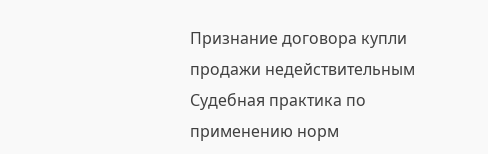Признание договора купли продажи недействительным
Судебная практика по применению норм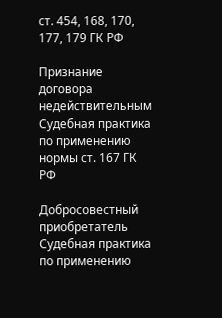ст. 454, 168, 170, 177, 179 ГК РФ

Признание договора недействительным
Судебная практика по применению нормы ст. 167 ГК РФ

Добросовестный приобретатель
Судебная практика по применению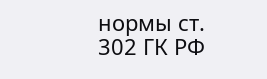нормы ст. 302 ГК РФ